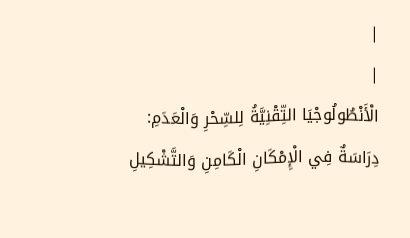|
|
الْأَنْطُولُوجْيَا التِّقْنِيَّةُ لِلسِّحْرِ وَالْعَدَمِ: دِرَاسَةٌ فِي الْإِمْكَانِ الْكَامِنِ وَالتَّشْكِيلِ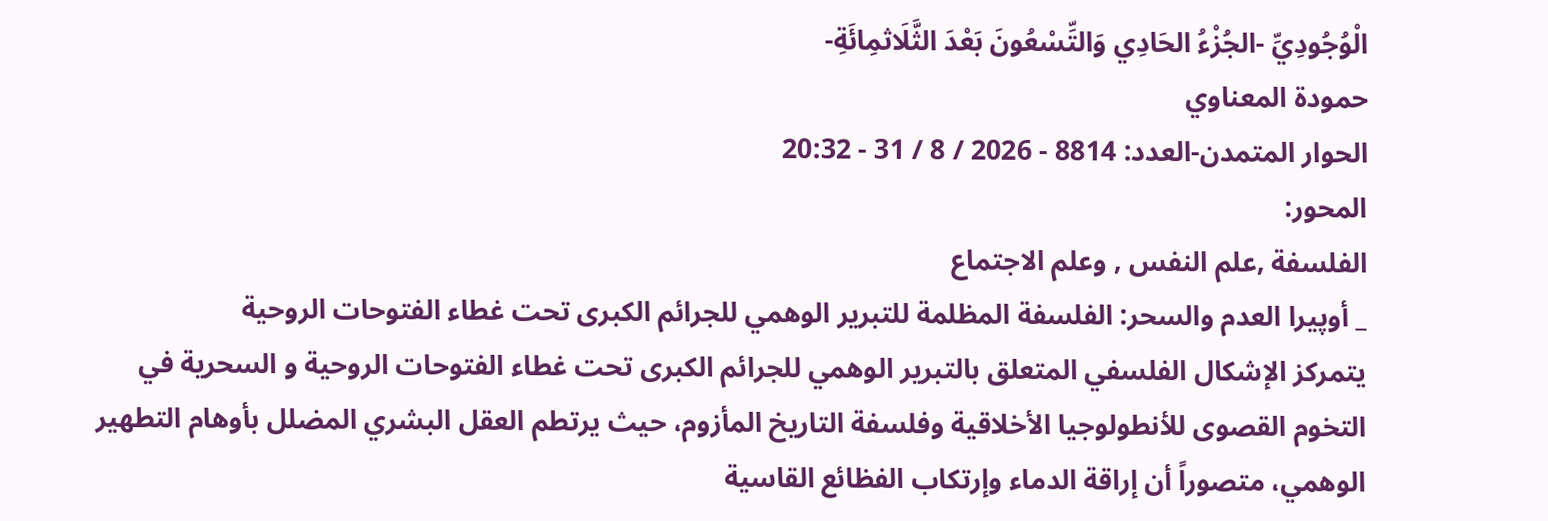الْوُجُودِيِّ -الجُزْءُ الحَادِي وَالتِّسْعُونَ بَعْدَ الثَّلَاثمِائَةِ-
حمودة المعناوي
الحوار المتمدن-العدد: 8814 - 2026 / 8 / 31 - 20:32
المحور:
الفلسفة ,علم النفس , وعلم الاجتماع
_ أوپيرا العدم والسحر: الفلسفة المظلمة للتبرير الوهمي للجرائم الكبرى تحت غطاء الفتوحات الروحية
يتمركز الإشكال الفلسفي المتعلق بالتبرير الوهمي للجرائم الكبرى تحت غطاء الفتوحات الروحية و السحرية في التخوم القصوى للأنطولوجيا الأخلاقية وفلسفة التاريخ المأزوم، حيث يرتطم العقل البشري المضلل بأوهام التطهير الوهمي، متصوراً أن إراقة الدماء وإرتكاب الفظائع القاسية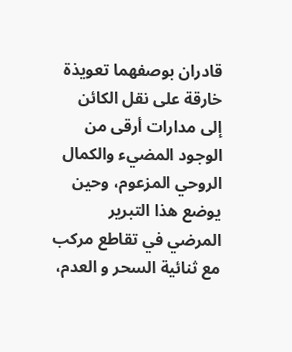قادران بوصفهما تعويذة خارقة على نقل الكائن إلى مدارات أرقى من الوجود المضيء والكمال الروحي المزعوم، وحين يوضع هذا التبرير المرضي في تقاطع مركب مع ثنائية السحر و العدم،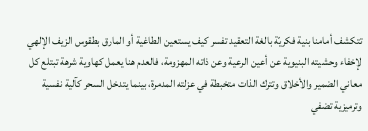تتكشف أمامنا بنية فكريّة بالغة التعقيد تفسر كيف يستعين الطاغية أو المارق بطقوس الزيف الإلهي لإخفاء وحشيته البنيوية عن أعين الرعية وعن ذاته المهزومة، فالعدم هنا يعمل كهاوية شرهة تبتلع كل معاني الضمير والأخلاق وتترك الذات متخبطة في عزلته المدمرة، بينما يتدخل السحر كآلية نفسية وترميزية تضفي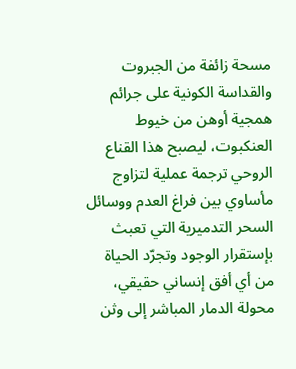مسحة زائفة من الجبروت والقداسة الكونية على جرائم همجية أوهن من خيوط العنكبوت، ليصبح هذا القناع الروحي ترجمة عملية لتزاوج مأساوي بين فراغ العدم ووسائل السحر التدميرية التي تعبث بإستقرار الوجود وتجرّد الحياة من أي أفق إنساني حقيقي، محولة الدمار المباشر إلى وثن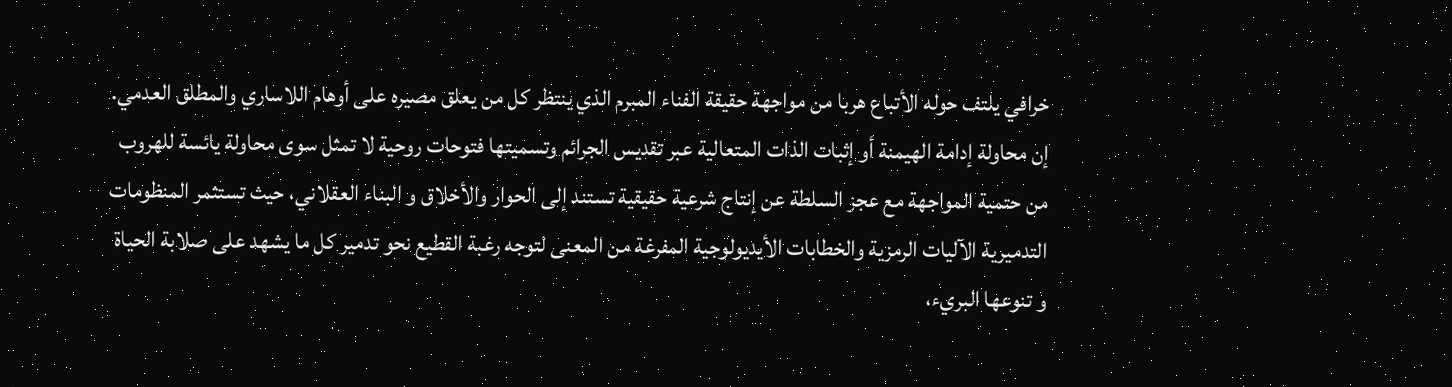خرافي يلتف حوله الأتباع هربا من مواجهة حقيقة الفناء المبرم الذي ينتظر كل من يعلق مصيره على أوهام اللاساري والمطلق العدمي. إن محاولة إدامة الهيمنة أو إثبات الذات المتعالية عبر تقديس الجرائم وتسميتها فتوحات روحية لا تمثل سوى محاولة يائسة للهروب من حتمية المواجهة مع عجز السلطة عن إنتاج شرعية حقيقية تستند إلى الحوار والأخلاق و البناء العقلاني، حيث تستثمر المنظومات التدميرية الآليات الرمزية والخطابات الأيديولوجية المفرغة من المعنى لتوجه رغبة القطيع نحو تدمير كل ما يشهد على صلابة الحياة و تنوعها البريء،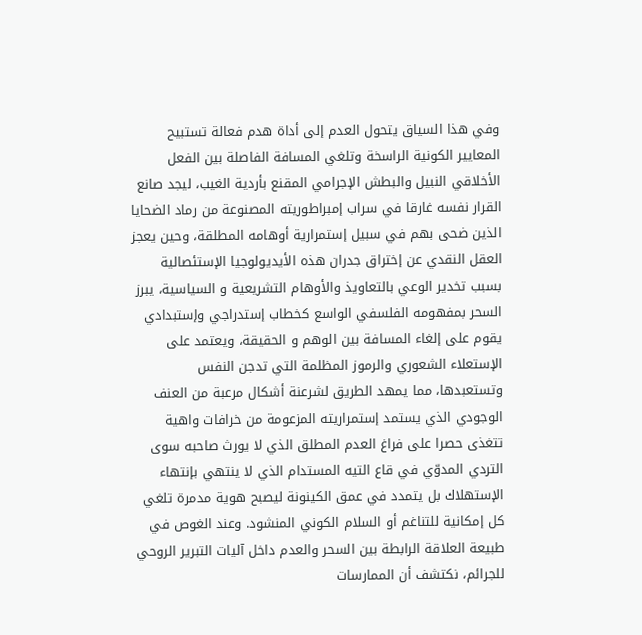وفي هذا السياق يتحول العدم إلى أداة هدم فعالة تستبيح المعايير الكونية الراسخة وتلغي المسافة الفاصلة بين الفعل الأخلاقي النبيل والبطش الإجرامي المقنع بأردية الغيب، ليجد صانع القرار نفسه غارقا في سراب إمبراطوريته المصنوعة من رماد الضحايا الذين ضحى بهم في سبيل إستمرارية أوهامه المطلقة، وحين يعجز العقل النقدي عن إختراق جدران هذه الأيديولوجيا الإستئصالية بسبب تخدير الوعي بالتعاويذ والأوهام التشريعية و السياسية، يبرز السحر بمفهومه الفلسفي الواسع كخطاب إستدراجي وإستبدادي يقوم على إلغاء المسافة بين الوهم و الحقيقة، ويعتمد على الإستعلاء الشعوري والرموز المظلمة التي تدجن النفس وتستعبدها، مما يمهد الطريق لشرعنة أشكال مرعبة من العنف الوجودي الذي يستمد إستمراريته المزعومة من خرافات واهية تتغذى حصرا على فراغ العدم المطلق الذي لا يورث صاحبه سوى التردي المدوّي في قاع التيه المستدام الذي لا ينتهي بإنتهاء الإستهلاك بل يتمدد في عمق الكينونة ليصبح هوية مدمرة تلغي كل إمكانية للتناغم أو السلام الكوني المنشود. وعند الغوص في طبيعة العلاقة الرابطة بين السحر والعدم داخل آليات التبرير الروحي للجرائم، نكتشف أن الممارسات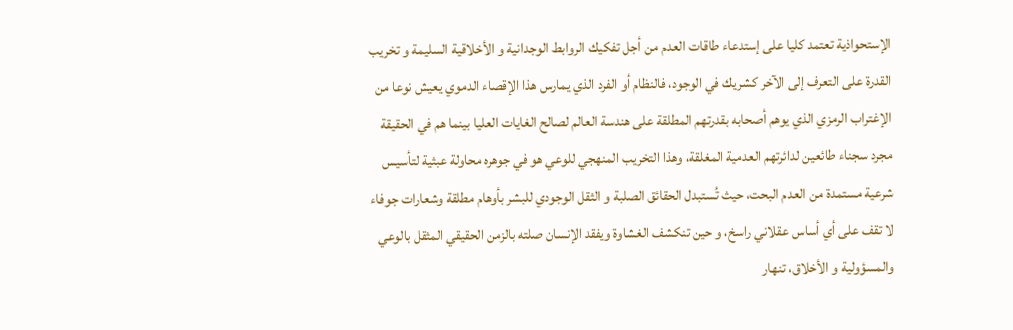الإستحواذية تعتمد كليا على إستدعاء طاقات العدم من أجل تفكيك الروابط الوجدانية و الأخلاقية السليمة و تخريب القدرة على التعرف إلى الآخر كشريك في الوجود، فالنظام أو الفرد الذي يمارس هذا الإقصاء الدموي يعيش نوعا من الإغتراب الرمزي الذي يوهم أصحابه بقدرتهم المطلقة على هندسة العالم لصالح الغايات العليا بينما هم في الحقيقة مجرد سجناء طائعين لدائرتهم العدمية المغلقة، وهذا التخريب المنهجي للوعي هو في جوهره محاولة عبثية لتأسيس شرعية مستمدة من العدم البحت، حيث تُستبدل الحقائق الصلبة و الثقل الوجودي للبشر بأوهام مطلقة وشعارات جوفاء لا تقف على أي أساس عقلاني راسخ، و حين تنكشف الغشاوة ويفقد الإنسان صلته بالزمن الحقيقي المثقل بالوعي والمسؤولية و الأخلاق، تنهار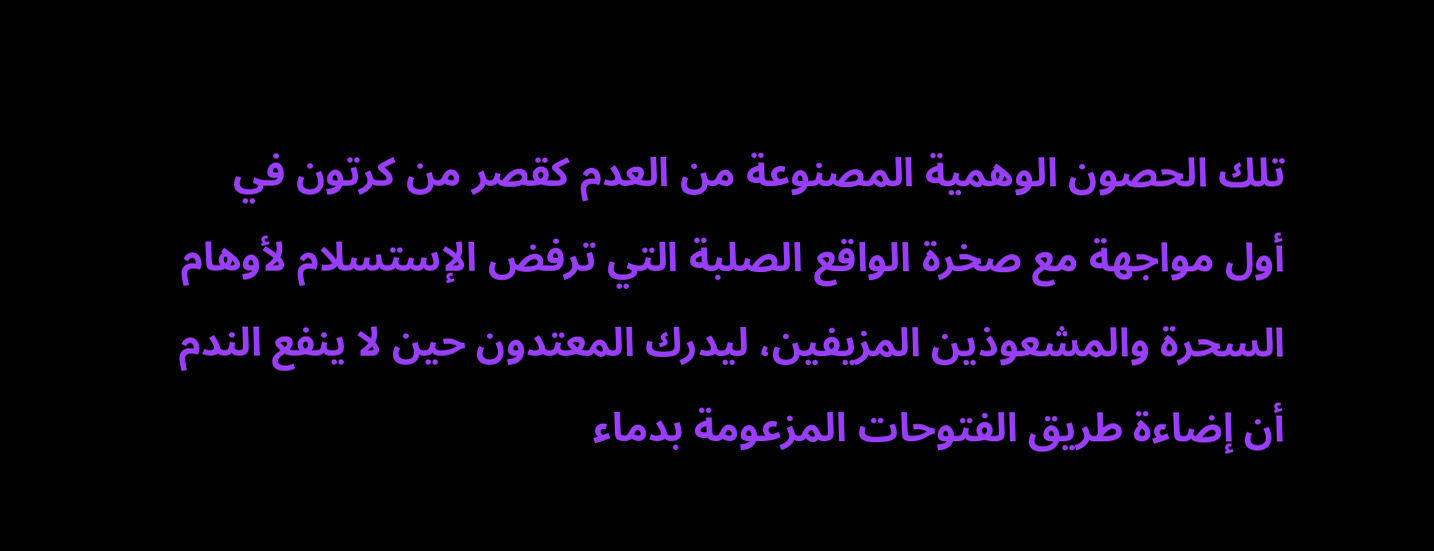تلك الحصون الوهمية المصنوعة من العدم كقصر من كرتون في أول مواجهة مع صخرة الواقع الصلبة التي ترفض الإستسلام لأوهام السحرة والمشعوذين المزيفين، ليدرك المعتدون حين لا ينفع الندم أن إضاءة طريق الفتوحات المزعومة بدماء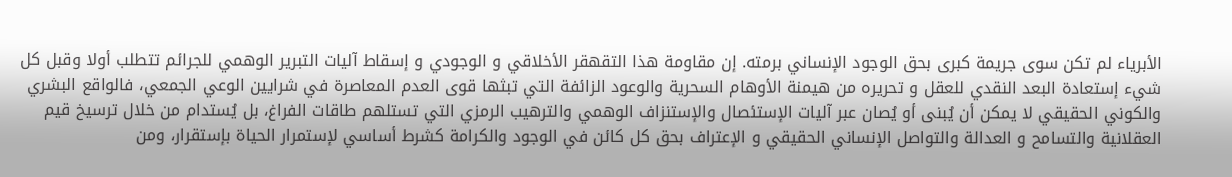الأبرياء لم تكن سوى جريمة كبرى بحق الوجود الإنساني برمته. إن مقاومة هذا التقهقر الأخلاقي و الوجودي و إسقاط آليات التبرير الوهمي للجرائم تتطلب أولا وقبل كل شيء إستعادة البعد النقدي للعقل و تحريره من هيمنة الأوهام السحرية والوعود الزائفة التي تبثها قوى العدم المعاصرة في شرايين الوعي الجمعي، فالواقع البشري والكوني الحقيقي لا يمكن أن يُبنى أو يُصان عبر آليات الإستئصال والإستنزاف الوهمي والترهيب الرمزي التي تستلهم طاقات الفراغ، بل يُستدام من خلال ترسيخ قيم العقلانية والتسامح و العدالة والتواصل الإنساني الحقيقي و الإعتراف بحق كل كائن في الوجود والكرامة كشرط أساسي لإستمرار الحياة بإستقرار، ومن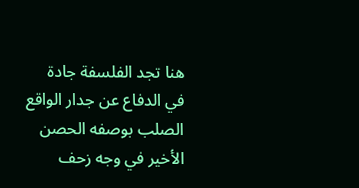هنا تجد الفلسفة جادة في الدفاع عن جدار الواقع الصلب بوصفه الحصن الأخير في وجه زحف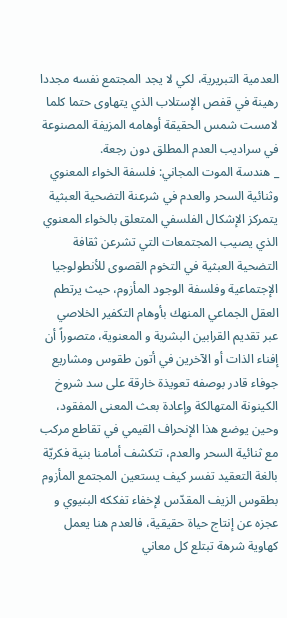العدمية التبريرية، لكي لا يجد المجتمع نفسه مجددا رهينة في قفص الإستلاب الذي يتهاوى حتما كلما لامست شمس الحقيقة أوهامه المزيفة المصنوعة في سراديب العدم المطلق دون رجعة.
_ هندسة الموت المجاني: فلسفة الخواء المعنوي وثنائية السحر والعدم في شرعنة التضحية العبثية
يتمركز الإشكال الفلسفي المتعلق بالخواء المعنوي الذي يصيب المجتمعات التي تشرعن ثقافة التضحية العبثية في التخوم القصوى للأنطولوجيا الإجتماعية وفلسفة الوجود المأزوم، حيث يرتطم العقل الجماعي المنهك بأوهام التكفير الخلاصي عبر تقديم القرابين البشرية و المعنوية، متصوراً أن إفناء الذات أو الآخرين في أتون طقوس ومشاريع جوفاء قادر بوصفه تعويذة خارقة على سد شروخ الكينونة المتهالكة وإعادة بعث المعنى المفقود، وحين يوضع هذا الإنحراف القيمي في تقاطع مركب مع ثنائية السحر والعدم، تتكشف أمامنا بنية فكريّة بالغة التعقيد تفسر كيف يستعين المجتمع المأزوم بطقوس الزيف المقدّس لإخفاء تفككه البنيوي و عجزه عن إنتاج حياة حقيقية، فالعدم هنا يعمل كهاوية شرهة تبتلع كل معاني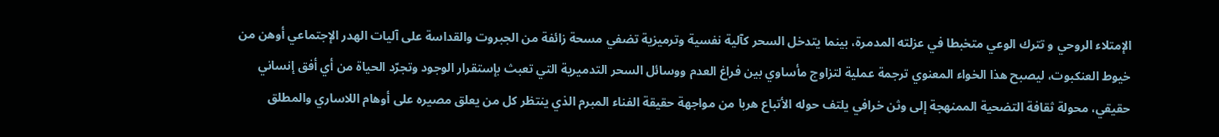الإمتلاء الروحي و تترك الوعي متخبطا في عزلته المدمرة، بينما يتدخل السحر كآلية نفسية وترميزية تضفي مسحة زائفة من الجبروت والقداسة على آليات الهدر الإجتماعي أوهن من خيوط العنكبوت، ليصبح هذا الخواء المعنوي ترجمة عملية لتزاوج مأساوي بين فراغ العدم ووسائل السحر التدميرية التي تعبث بإستقرار الوجود وتجرّد الحياة من أي أفق إنساني حقيقي، محولة ثقافة التضحية الممنهجة إلى وثن خرافي يلتف حوله الأتباع هربا من مواجهة حقيقة الفناء المبرم الذي ينتظر كل من يعلق مصيره على أوهام اللاساري والمطلق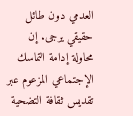العدمي دون طائل حقيقي يرجى. إن محاولة إدامة التماسك الإجتماعي المزعوم عبر تقديس ثقافة التضحية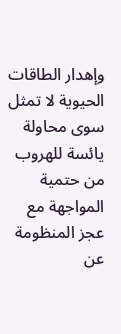وإهدار الطاقات الحيوية لا تمثل سوى محاولة يائسة للهروب من حتمية المواجهة مع عجز المنظومة عن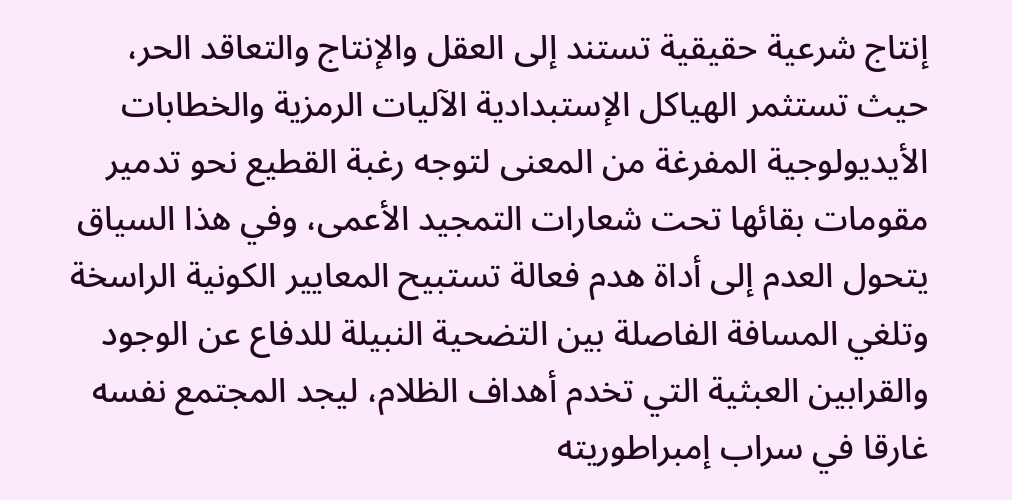إنتاج شرعية حقيقية تستند إلى العقل والإنتاج والتعاقد الحر، حيث تستثمر الهياكل الإستبدادية الآليات الرمزية والخطابات الأيديولوجية المفرغة من المعنى لتوجه رغبة القطيع نحو تدمير مقومات بقائها تحت شعارات التمجيد الأعمى، وفي هذا السياق يتحول العدم إلى أداة هدم فعالة تستبيح المعايير الكونية الراسخة وتلغي المسافة الفاصلة بين التضحية النبيلة للدفاع عن الوجود والقرابين العبثية التي تخدم أهداف الظلام، ليجد المجتمع نفسه غارقا في سراب إمبراطوريته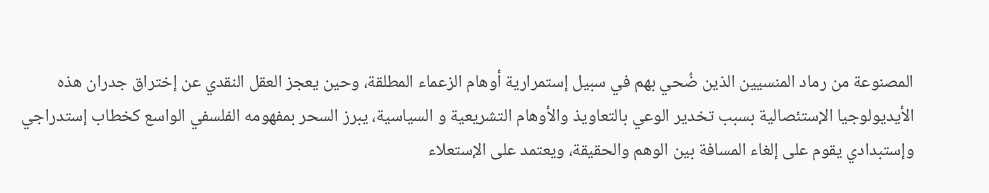المصنوعة من رماد المنسيين الذين ضُحي بهم في سبيل إستمرارية أوهام الزعماء المطلقة، وحين يعجز العقل النقدي عن إختراق جدران هذه الأيديولوجيا الإستئصالية بسبب تخدير الوعي بالتعاويذ والأوهام التشريعية و السياسية، يبرز السحر بمفهومه الفلسفي الواسع كخطاب إستدراجي وإستبدادي يقوم على إلغاء المسافة بين الوهم والحقيقة، ويعتمد على الإستعلاء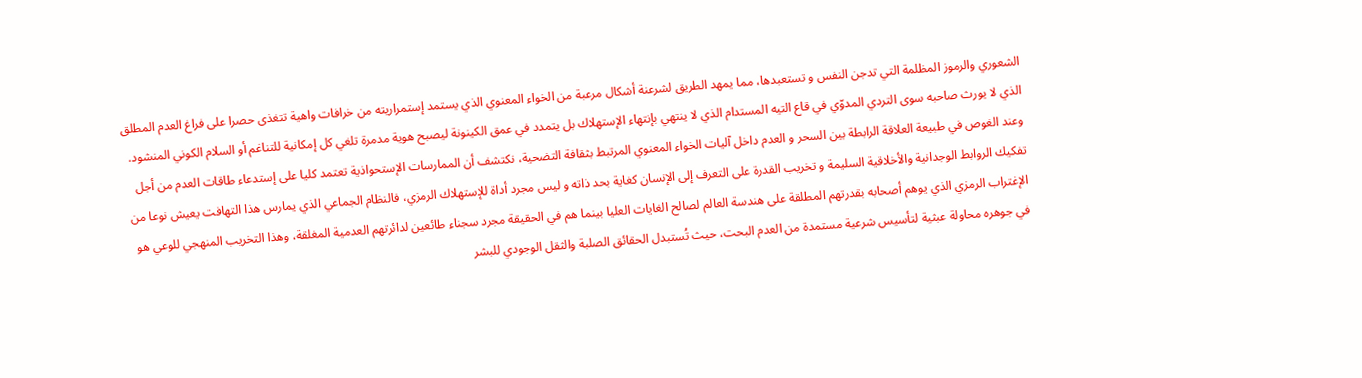الشعوري والرموز المظلمة التي تدجن النفس و تستعبدها، مما يمهد الطريق لشرعنة أشكال مرعبة من الخواء المعنوي الذي يستمد إستمراريته من خرافات واهية تتغذى حصرا على فراغ العدم المطلق الذي لا يورث صاحبه سوى التردي المدوّي في قاع التيه المستدام الذي لا ينتهي بإنتهاء الإستهلاك بل يتمدد في عمق الكينونة ليصبح هوية مدمرة تلغي كل إمكانية للتناغم أو السلام الكوني المنشود. وعند الغوص في طبيعة العلاقة الرابطة بين السحر و العدم داخل آليات الخواء المعنوي المرتبط بثقافة التضحية، نكتشف أن الممارسات الإستحواذية تعتمد كليا على إستدعاء طاقات العدم من أجل تفكيك الروابط الوجدانية والأخلاقية السليمة و تخريب القدرة على التعرف إلى الإنسان كغاية بحد ذاته و ليس مجرد أداة للإستهلاك الرمزي، فالنظام الجماعي الذي يمارس هذا التهافت يعيش نوعا من الإغتراب الرمزي الذي يوهم أصحابه بقدرتهم المطلقة على هندسة العالم لصالح الغايات العليا بينما هم في الحقيقة مجرد سجناء طائعين لدائرتهم العدمية المغلقة، وهذا التخريب المنهجي للوعي هو في جوهره محاولة عبثية لتأسيس شرعية مستمدة من العدم البحت، حيث تُستبدل الحقائق الصلبة والثقل الوجودي للبشر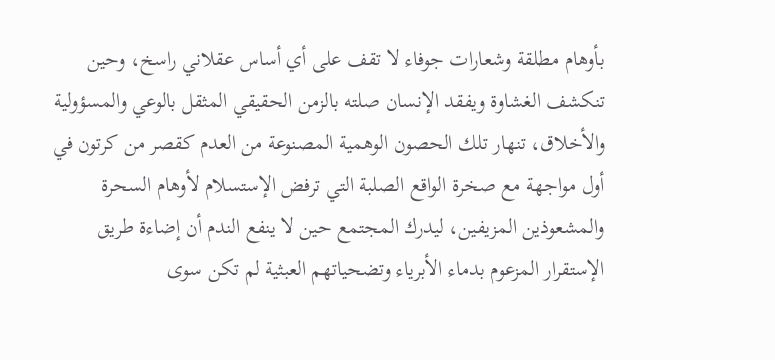بأوهام مطلقة وشعارات جوفاء لا تقف على أي أساس عقلاني راسخ، وحين تنكشف الغشاوة ويفقد الإنسان صلته بالزمن الحقيقي المثقل بالوعي والمسؤولية والأخلاق، تنهار تلك الحصون الوهمية المصنوعة من العدم كقصر من كرتون في أول مواجهة مع صخرة الواقع الصلبة التي ترفض الإستسلام لأوهام السحرة والمشعوذين المزيفين، ليدرك المجتمع حين لا ينفع الندم أن إضاءة طريق الإستقرار المزعوم بدماء الأبرياء وتضحياتهم العبثية لم تكن سوى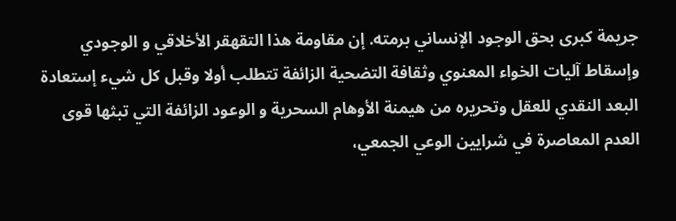جريمة كبرى بحق الوجود الإنساني برمته. إن مقاومة هذا التقهقر الأخلاقي و الوجودي وإسقاط آليات الخواء المعنوي وثقافة التضحية الزائفة تتطلب أولا وقبل كل شيء إستعادة البعد النقدي للعقل وتحريره من هيمنة الأوهام السحرية و الوعود الزائفة التي تبثها قوى العدم المعاصرة في شرايين الوعي الجمعي،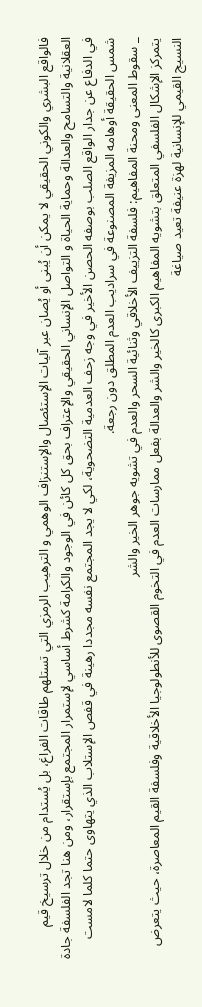فالواقع البشري والكوني الحقيقي لا يمكن أن يُبنى أو يُصان عبر آليات الإستئصال والإستنزاف الوهمي و الترهيب الرمزي التي تستلهم طاقات الفراغ، بل يُستدام من خلال ترسيخ قيم العقلانية والتسامح والعدالة وحماية الحياة و التواصل الإنساني الحقيقي والإعتراف بحق كل كائن في الوجود والكرامة كشرط أساسي لإستمرار المجتمع بإستقرار، ومن هنا تجد الفلسفة جادة في الدفاع عن جدار الواقع الصلب بوصفه الحصن الأخير في وجه زحف العدمية التضحوية، لكي لا يجد المجتمع نفسه مجددا رهينة في قفص الإستلاب الذي يتهاوى حتما كلما لامست شمس الحقيقة أوهامه المزيفة المصنوعة في سراديب العدم المطلق دون رجعة.
_ سقوط المعنى ومحنة المفاهيم: فلسفة التزييف الأخلاقي وثنائية السحر والعدم في تشويه جوهر الخير والشر
يتمركز الإشكال الفلسفي المتعلق بتشويه المفاهيم الكبرى كالخير والشر والعدالة بفعل ممارسات العدم في التخوم القصوى للأنطولوجيا الأخلاقية وفلسفة القيم المعاصرة، حيث يتعرض النسيج القيمي للإنسانية لهزة عنيفة تعيد صياغة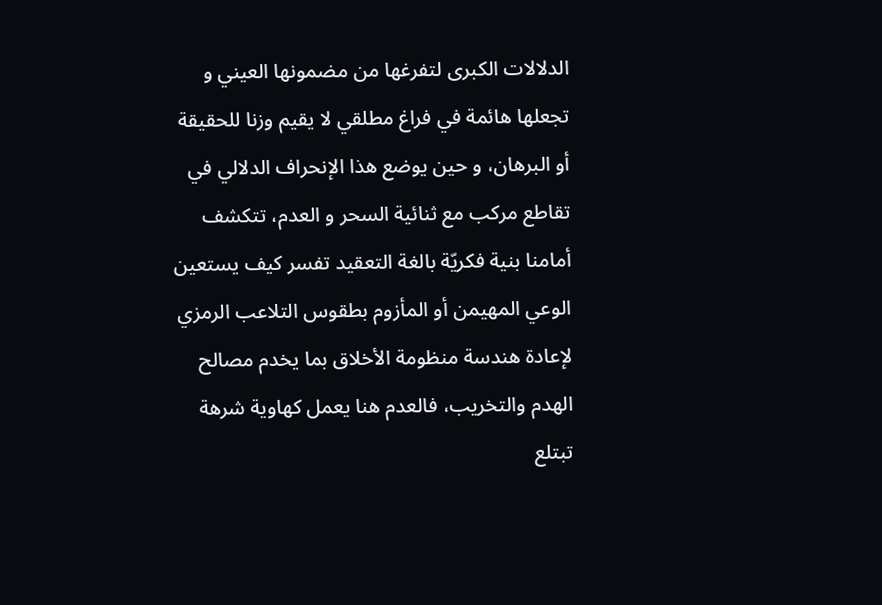الدلالات الكبرى لتفرغها من مضمونها العيني و تجعلها هائمة في فراغ مطلقي لا يقيم وزنا للحقيقة أو البرهان، و حين يوضع هذا الإنحراف الدلالي في تقاطع مركب مع ثنائية السحر و العدم، تتكشف أمامنا بنية فكريّة بالغة التعقيد تفسر كيف يستعين الوعي المهيمن أو المأزوم بطقوس التلاعب الرمزي لإعادة هندسة منظومة الأخلاق بما يخدم مصالح الهدم والتخريب، فالعدم هنا يعمل كهاوية شرهة تبتلع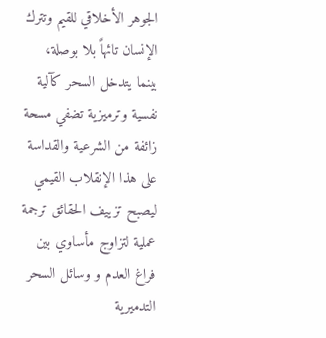الجوهر الأخلاقي للقيم وتترك الإنسان تائهاً بلا بوصلة، بينما يتدخل السحر كآلية نفسية وترميزية تضفي مسحة زائفة من الشرعية والقداسة على هذا الإنقلاب القيمي ليصبح تزييف الحقائق ترجمة عملية لتزاوج مأساوي بين فراغ العدم و وسائل السحر التدميرية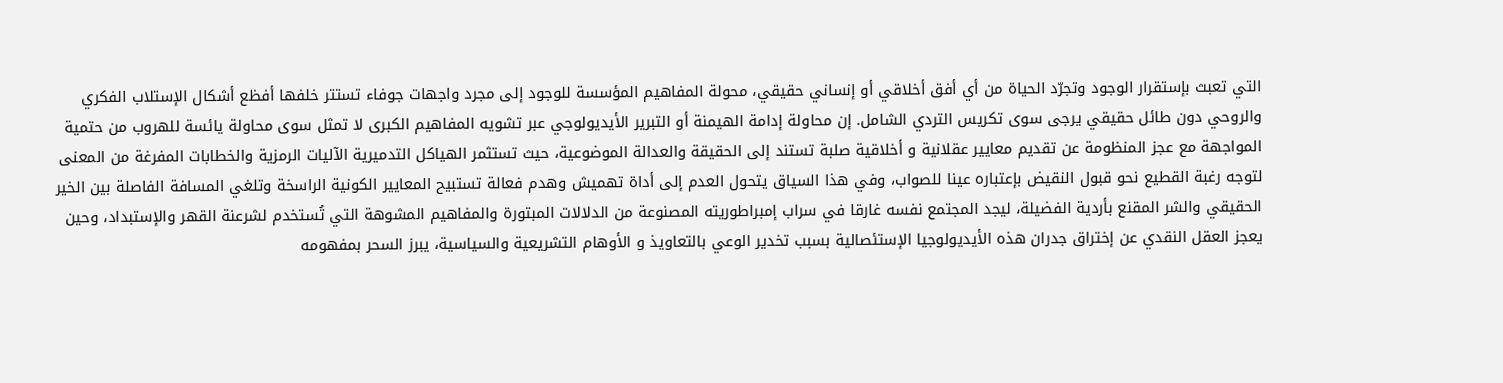التي تعبث بإستقرار الوجود وتجرّد الحياة من أي أفق أخلاقي أو إنساني حقيقي، محولة المفاهيم المؤسسة للوجود إلى مجرد واجهات جوفاء تستتر خلفها أفظع أشكال الإستلاب الفكري والروحي دون طائل حقيقي يرجى سوى تكريس التردي الشامل. إن محاولة إدامة الهيمنة أو التبرير الأيديولوجي عبر تشويه المفاهيم الكبرى لا تمثل سوى محاولة يائسة للهروب من حتمية المواجهة مع عجز المنظومة عن تقديم معايير عقلانية و أخلاقية صلبة تستند إلى الحقيقة والعدالة الموضوعية، حيث تستثمر الهياكل التدميرية الآليات الرمزية والخطابات المفرغة من المعنى لتوجه رغبة القطيع نحو قبول النقيض بإعتباره عينا للصواب، وفي هذا السياق يتحول العدم إلى أداة تهميش وهدم فعالة تستبيح المعايير الكونية الراسخة وتلغي المسافة الفاصلة بين الخير الحقيقي والشر المقنع بأردية الفضيلة، ليجد المجتمع نفسه غارقا في سراب إمبراطوريته المصنوعة من الدلالات المبتورة والمفاهيم المشوهة التي تُستخدم لشرعنة القهر والإستبداد، وحين يعجز العقل النقدي عن إختراق جدران هذه الأيديولوجيا الإستئصالية بسبب تخدير الوعي بالتعاويذ و الأوهام التشريعية والسياسية، يبرز السحر بمفهومه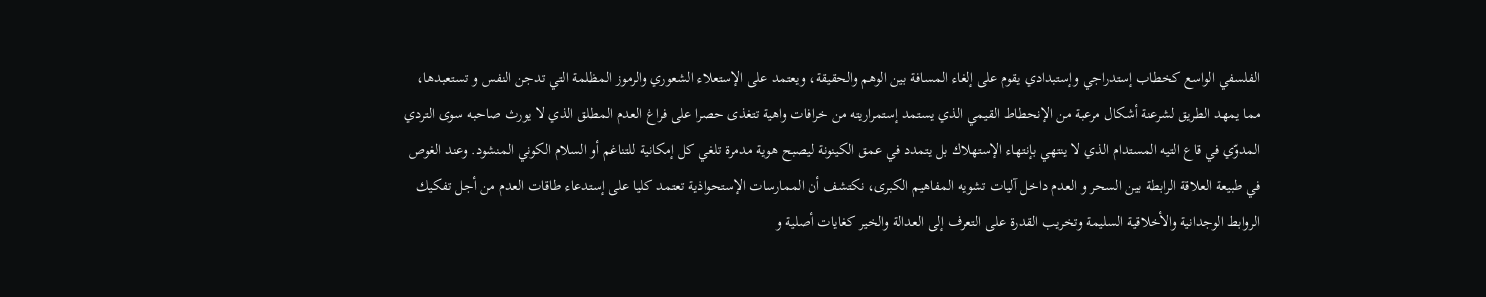الفلسفي الواسع كخطاب إستدراجي وإستبدادي يقوم على إلغاء المسافة بين الوهم والحقيقة، ويعتمد على الإستعلاء الشعوري والرموز المظلمة التي تدجن النفس و تستعبدها، مما يمهد الطريق لشرعنة أشكال مرعبة من الإنحطاط القيمي الذي يستمد إستمراريته من خرافات واهية تتغذى حصرا على فراغ العدم المطلق الذي لا يورث صاحبه سوى التردي المدوّي في قاع التيه المستدام الذي لا ينتهي بإنتهاء الإستهلاك بل يتمدد في عمق الكينونة ليصبح هوية مدمرة تلغي كل إمكانية للتناغم أو السلام الكوني المنشود. وعند الغوص في طبيعة العلاقة الرابطة بين السحر و العدم داخل آليات تشويه المفاهيم الكبرى، نكتشف أن الممارسات الإستحواذية تعتمد كليا على إستدعاء طاقات العدم من أجل تفكيك الروابط الوجدانية والأخلاقية السليمة وتخريب القدرة على التعرف إلى العدالة والخير كغايات أصلية و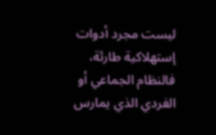ليست مجرد أدوات إستهلاكية طارئة، فالنظام الجماعي أو الفردي الذي يمارس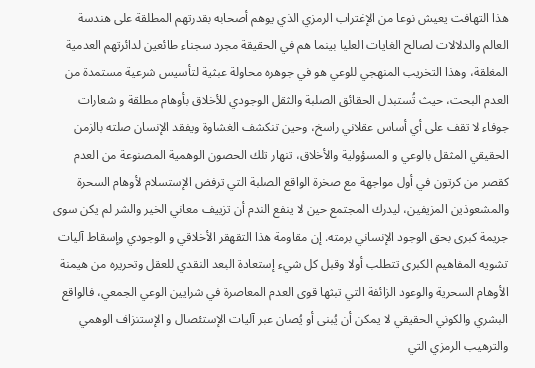هذا التهافت يعيش نوعا من الإغتراب الرمزي الذي يوهم أصحابه بقدرتهم المطلقة على هندسة العالم والدلالات لصالح الغايات العليا بينما هم في الحقيقة مجرد سجناء طائعين لدائرتهم العدمية المغلقة، وهذا التخريب المنهجي للوعي هو في جوهره محاولة عبثية لتأسيس شرعية مستمدة من العدم البحت، حيث تُستبدل الحقائق الصلبة والثقل الوجودي للأخلاق بأوهام مطلقة و شعارات جوفاء لا تقف على أي أساس عقلاني راسخ، وحين تنكشف الغشاوة ويفقد الإنسان صلته بالزمن الحقيقي المثقل بالوعي و المسؤولية والأخلاق، تنهار تلك الحصون الوهمية المصنوعة من العدم كقصر من كرتون في أول مواجهة مع صخرة الواقع الصلبة التي ترفض الإستسلام لأوهام السحرة والمشعوذين المزيفين، ليدرك المجتمع حين لا ينفع الندم أن تزييف معاني الخير والشر لم يكن سوى جريمة كبرى بحق الوجود الإنساني برمته. إن مقاومة هذا التقهقر الأخلاقي و الوجودي وإسقاط آليات تشويه المفاهيم الكبرى تتطلب أولا وقبل كل شيء إستعادة البعد النقدي للعقل وتحريره من هيمنة الأوهام السحرية والوعود الزائفة التي تبثها قوى العدم المعاصرة في شرايين الوعي الجمعي، فالواقع البشري والكوني الحقيقي لا يمكن أن يُبنى أو يُصان عبر آليات الإستئصال و الإستنزاف الوهمي والترهيب الرمزي التي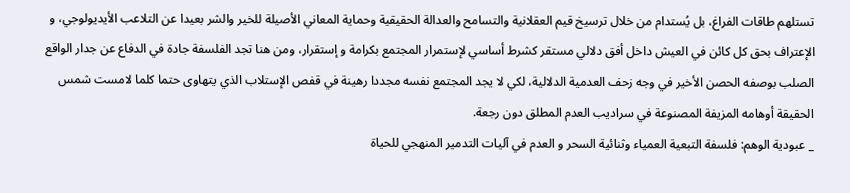تستلهم طاقات الفراغ، بل يُستدام من خلال ترسيخ قيم العقلانية والتسامح والعدالة الحقيقية وحماية المعاني الأصيلة للخير والشر بعيدا عن التلاعب الأيديولوجي، و الإعتراف بحق كل كائن في العيش داخل أفق دلالي مستقر كشرط أساسي لإستمرار المجتمع بكرامة و إستقرار، ومن هنا تجد الفلسفة جادة في الدفاع عن جدار الواقع الصلب بوصفه الحصن الأخير في وجه زحف العدمية الدلالية، لكي لا يجد المجتمع نفسه مجددا رهينة في قفص الإستلاب الذي يتهاوى حتما كلما لامست شمس الحقيقة أوهامه المزيفة المصنوعة في سراديب العدم المطلق دون رجعة.
_ عبودية الوهم: فلسفة التبعية العمياء وثنائية السحر و العدم في آليات التدمير المنهجي للحياة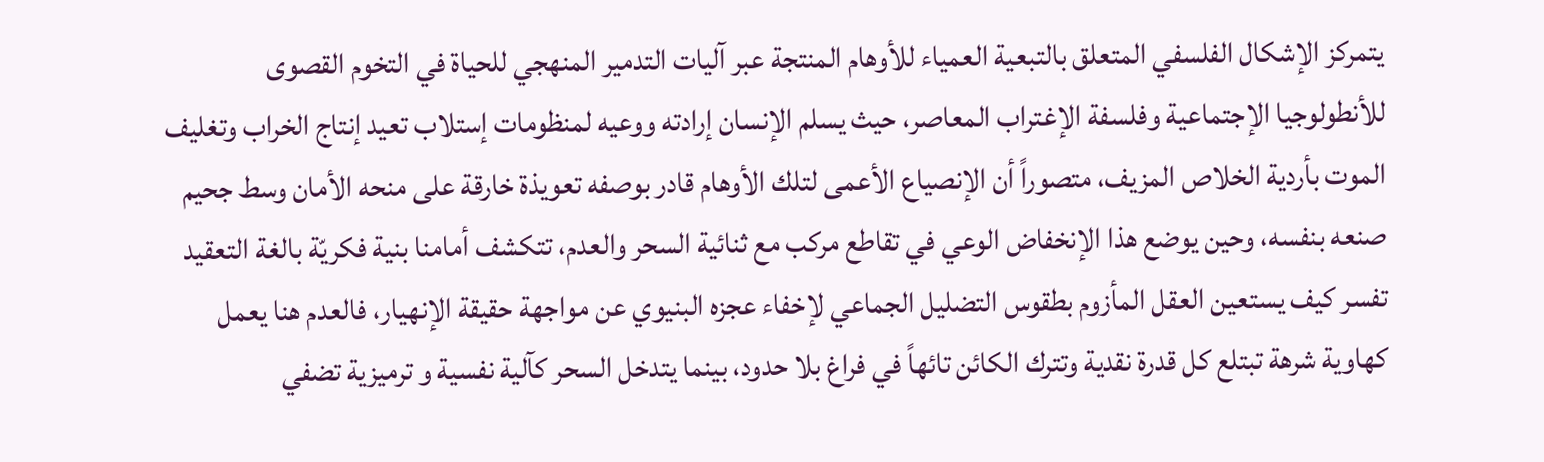يتمركز الإشكال الفلسفي المتعلق بالتبعية العمياء للأوهام المنتجة عبر آليات التدمير المنهجي للحياة في التخوم القصوى للأنطولوجيا الإجتماعية وفلسفة الإغتراب المعاصر، حيث يسلم الإنسان إرادته ووعيه لمنظومات إستلاب تعيد إنتاج الخراب وتغليف الموت بأردية الخلاص المزيف، متصوراً أن الإنصياع الأعمى لتلك الأوهام قادر بوصفه تعويذة خارقة على منحه الأمان وسط جحيم صنعه بنفسه، وحين يوضع هذا الإنخفاض الوعي في تقاطع مركب مع ثنائية السحر والعدم، تتكشف أمامنا بنية فكريّة بالغة التعقيد تفسر كيف يستعين العقل المأزوم بطقوس التضليل الجماعي لإخفاء عجزه البنيوي عن مواجهة حقيقة الإنهيار، فالعدم هنا يعمل كهاوية شرهة تبتلع كل قدرة نقدية وتترك الكائن تائهاً في فراغ بلا حدود، بينما يتدخل السحر كآلية نفسية و ترميزية تضفي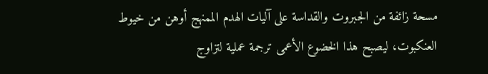مسحة زائفة من الجبروت والقداسة على آليات الهدم الممنهج أوهن من خيوط العنكبوت، ليصبح هذا الخضوع الأعمى ترجمة عملية لتزاوج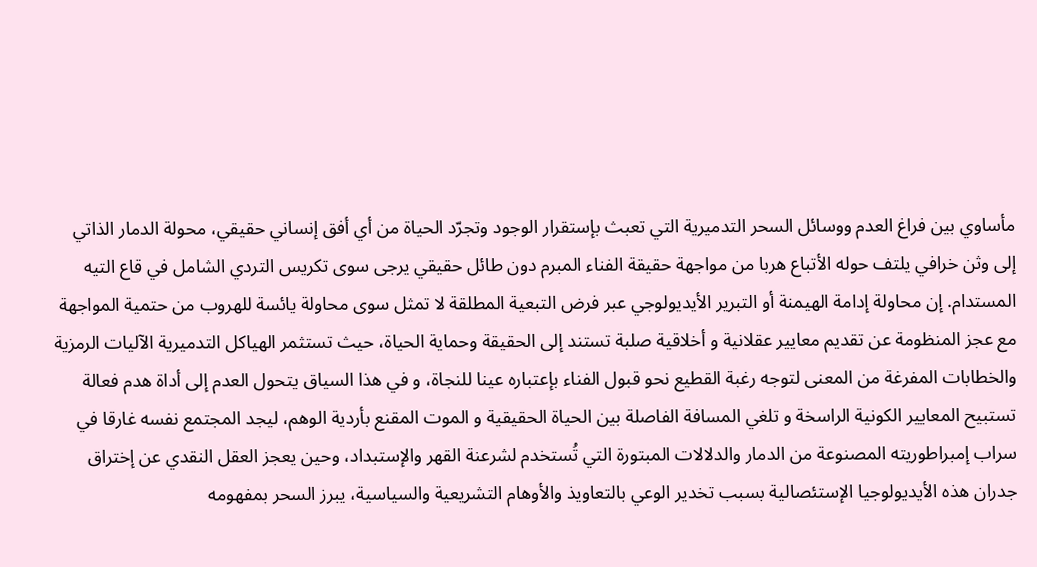مأساوي بين فراغ العدم ووسائل السحر التدميرية التي تعبث بإستقرار الوجود وتجرّد الحياة من أي أفق إنساني حقيقي، محولة الدمار الذاتي إلى وثن خرافي يلتف حوله الأتباع هربا من مواجهة حقيقة الفناء المبرم دون طائل حقيقي يرجى سوى تكريس التردي الشامل في قاع التيه المستدام. إن محاولة إدامة الهيمنة أو التبرير الأيديولوجي عبر فرض التبعية المطلقة لا تمثل سوى محاولة يائسة للهروب من حتمية المواجهة مع عجز المنظومة عن تقديم معايير عقلانية و أخلاقية صلبة تستند إلى الحقيقة وحماية الحياة، حيث تستثمر الهياكل التدميرية الآليات الرمزية والخطابات المفرغة من المعنى لتوجه رغبة القطيع نحو قبول الفناء بإعتباره عينا للنجاة، و في هذا السياق يتحول العدم إلى أداة هدم فعالة تستبيح المعايير الكونية الراسخة و تلغي المسافة الفاصلة بين الحياة الحقيقية و الموت المقنع بأردية الوهم، ليجد المجتمع نفسه غارقا في سراب إمبراطوريته المصنوعة من الدمار والدلالات المبتورة التي تُستخدم لشرعنة القهر والإستبداد، وحين يعجز العقل النقدي عن إختراق جدران هذه الأيديولوجيا الإستئصالية بسبب تخدير الوعي بالتعاويذ والأوهام التشريعية والسياسية، يبرز السحر بمفهومه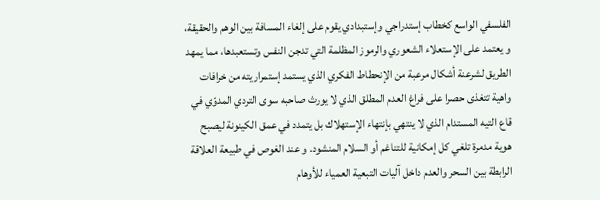الفلسفي الواسع كخطاب إستدراجي وإستبدادي يقوم على إلغاء المسافة بين الوهم والحقيقة، و يعتمد على الإستعلاء الشعوري والرموز المظلمة التي تدجن النفس وتستعبدها، مما يمهد الطريق لشرعنة أشكال مرعبة من الإنحطاط الفكري الذي يستمد إستمراريته من خرافات واهية تتغذى حصرا على فراغ العدم المطلق الذي لا يورث صاحبه سوى التردي المدوّي في قاع التيه المستدام الذي لا ينتهي بإنتهاء الإستهلاك بل يتمدد في عمق الكينونة ليصبح هوية مدمرة تلغي كل إمكانية للتناغم أو السلام المنشود. و عند الغوص في طبيعة العلاقة الرابطة بين السحر والعدم داخل آليات التبعية العمياء للأوهام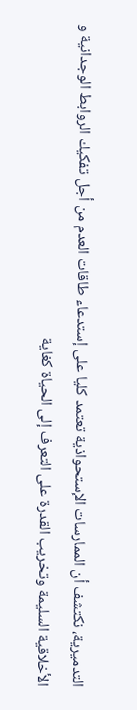التدميرية، نكتشف أن الممارسات الإستحواذية تعتمد كليا على إستدعاء طاقات العدم من أجل تفكيك الروابط الوجدانية و الأخلاقية السليمة وتخريب القدرة على التعرف إلى الحياة كغاية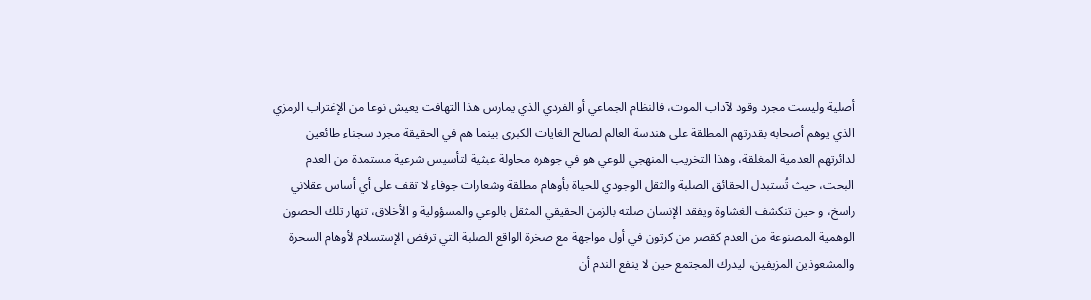أصلية وليست مجرد وقود لآداب الموت، فالنظام الجماعي أو الفردي الذي يمارس هذا التهافت يعيش نوعا من الإغتراب الرمزي الذي يوهم أصحابه بقدرتهم المطلقة على هندسة العالم لصالح الغايات الكبرى بينما هم في الحقيقة مجرد سجناء طائعين لدائرتهم العدمية المغلقة، وهذا التخريب المنهجي للوعي هو في جوهره محاولة عبثية لتأسيس شرعية مستمدة من العدم البحت، حيث تُستبدل الحقائق الصلبة والثقل الوجودي للحياة بأوهام مطلقة وشعارات جوفاء لا تقف على أي أساس عقلاني راسخ، و حين تنكشف الغشاوة ويفقد الإنسان صلته بالزمن الحقيقي المثقل بالوعي والمسؤولية و الأخلاق، تنهار تلك الحصون الوهمية المصنوعة من العدم كقصر من كرتون في أول مواجهة مع صخرة الواقع الصلبة التي ترفض الإستسلام لأوهام السحرة والمشعوذين المزيفين، ليدرك المجتمع حين لا ينفع الندم أن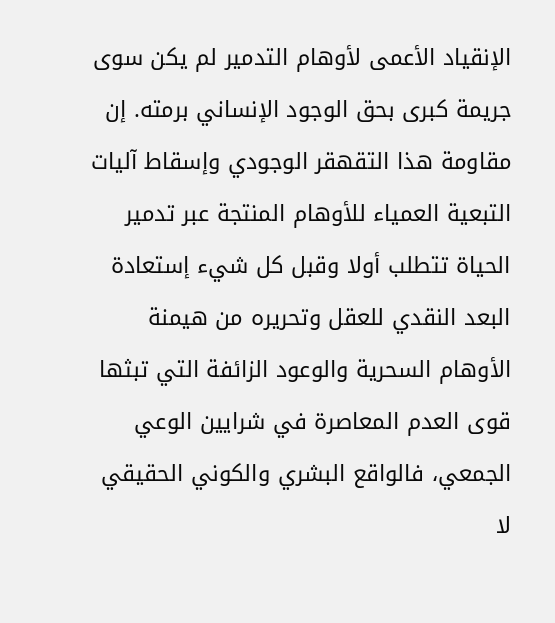الإنقياد الأعمى لأوهام التدمير لم يكن سوى جريمة كبرى بحق الوجود الإنساني برمته. إن مقاومة هذا التقهقر الوجودي وإسقاط آليات التبعية العمياء للأوهام المنتجة عبر تدمير الحياة تتطلب أولا وقبل كل شيء إستعادة البعد النقدي للعقل وتحريره من هيمنة الأوهام السحرية والوعود الزائفة التي تبثها قوى العدم المعاصرة في شرايين الوعي الجمعي، فالواقع البشري والكوني الحقيقي لا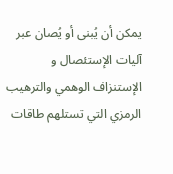يمكن أن يُبنى أو يُصان عبر آليات الإستئصال و الإستنزاف الوهمي والترهيب الرمزي التي تستلهم طاقات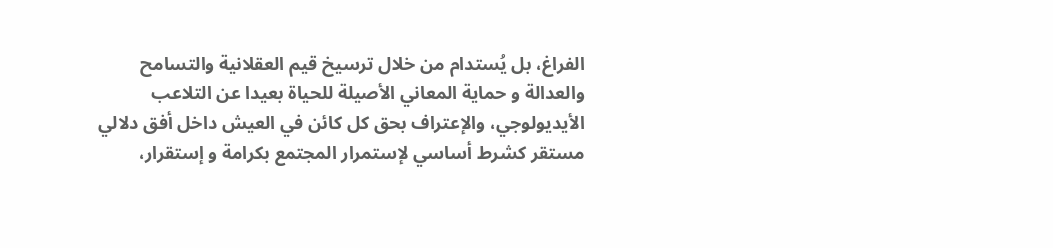الفراغ، بل يُستدام من خلال ترسيخ قيم العقلانية والتسامح والعدالة و حماية المعاني الأصيلة للحياة بعيدا عن التلاعب الأيديولوجي، والإعتراف بحق كل كائن في العيش داخل أفق دلالي مستقر كشرط أساسي لإستمرار المجتمع بكرامة و إستقرار،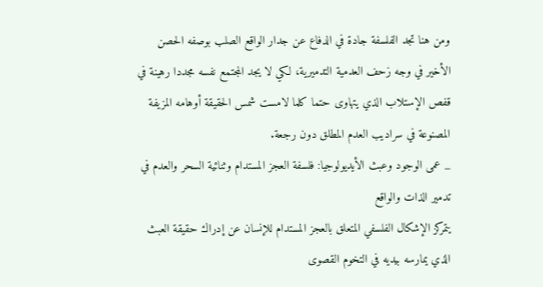ومن هنا تجد الفلسفة جادة في الدفاع عن جدار الواقع الصلب بوصفه الحصن الأخير في وجه زحف العدمية التدميرية، لكي لا يجد المجتمع نفسه مجددا رهينة في قفص الإستلاب الذي يتهاوى حتما كلما لامست شمس الحقيقة أوهامه المزيفة المصنوعة في سراديب العدم المطلق دون رجعة.
_ عمى الوجود وعبث الأيديولوجيا: فلسفة العجز المستدام وثنائية السحر والعدم في تدمير الذات والواقع
يتمركز الإشكال الفلسفي المتعلق بالعجز المستدام للإنسان عن إدراك حقيقة العبث الذي يمارسه بيديه في التخوم القصوى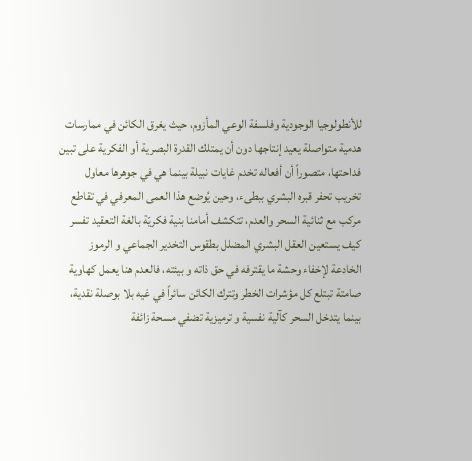للأنطولوجيا الوجودية وفلسفة الوعي المأزوم، حيث يغرق الكائن في ممارسات هدمية متواصلة يعيد إنتاجها دون أن يمتلك القدرة البصرية أو الفكرية على تبين فداحتها، متصوراً أن أفعاله تخدم غايات نبيلة بينما هي في جوهرها معاول تخريب تحفر قبره البشري ببطىء، وحين يُوضع هذا العمى المعرفي في تقاطع مركب مع ثنائية السحر والعدم، تتكشف أمامنا بنية فكريّة بالغة التعقيد تفسر كيف يستعين العقل البشري المضلل بطقوس التخدير الجماعي و الرموز الخادعة لإخفاء وحشة ما يقترفه في حق ذاته و بيئته، فالعدم هنا يعمل كهاوية صامتة تبتلع كل مؤشرات الخطر وتترك الكائن سائراً في غيه بلا بوصلة نقدية، بينما يتدخل السحر كآلية نفسية و ترميزية تضفي مسحة زائفة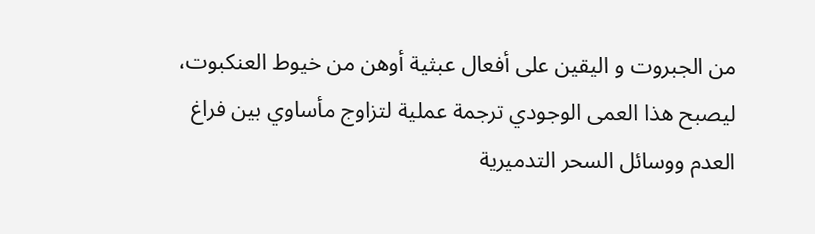من الجبروت و اليقين على أفعال عبثية أوهن من خيوط العنكبوت، ليصبح هذا العمى الوجودي ترجمة عملية لتزاوج مأساوي بين فراغ العدم ووسائل السحر التدميرية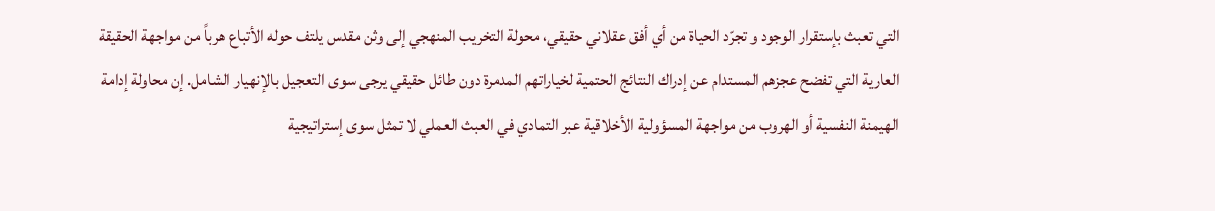التي تعبث بإستقرار الوجود و تجرّد الحياة من أي أفق عقلاني حقيقي، محولة التخريب المنهجي إلى وثن مقدس يلتف حوله الأتباع هرباً من مواجهة الحقيقة العارية التي تفضح عجزهم المستدام عن إدراك النتائج الحتمية لخياراتهم المدمرة دون طائل حقيقي يرجى سوى التعجيل بالإنهيار الشامل. إن محاولة إدامة الهيمنة النفسية أو الهروب من مواجهة المسؤولية الأخلاقية عبر التمادي في العبث العملي لا تمثل سوى إستراتيجية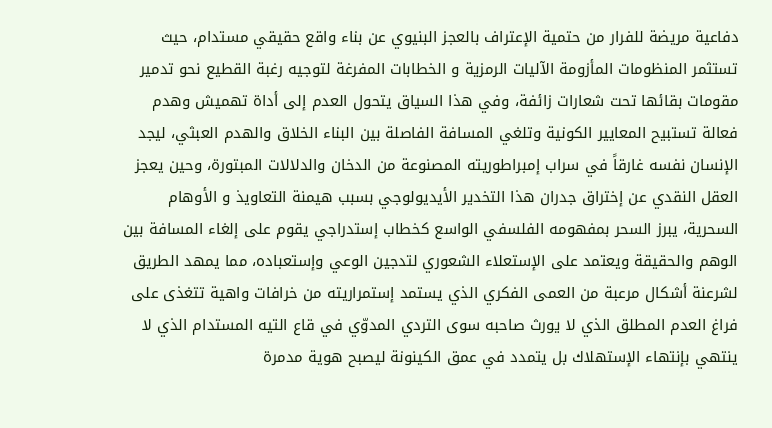دفاعية مريضة للفرار من حتمية الإعتراف بالعجز البنيوي عن بناء واقع حقيقي مستدام، حيث تستثمر المنظومات المأزومة الآليات الرمزية و الخطابات المفرغة لتوجيه رغبة القطيع نحو تدمير مقومات بقائها تحت شعارات زائفة، وفي هذا السياق يتحول العدم إلى أداة تهميش وهدم فعالة تستبيح المعايير الكونية وتلغي المسافة الفاصلة بين البناء الخلاق والهدم العبثي، ليجد الإنسان نفسه غارقاً في سراب إمبراطوريته المصنوعة من الدخان والدلالات المبتورة، وحين يعجز العقل النقدي عن إختراق جدران هذا التخدير الأيديولوجي بسبب هيمنة التعاويذ و الأوهام السحرية، يبرز السحر بمفهومه الفلسفي الواسع كخطاب إستدراجي يقوم على إلغاء المسافة بين الوهم والحقيقة ويعتمد على الإستعلاء الشعوري لتدجين الوعي وإستعباده، مما يمهد الطريق لشرعنة أشكال مرعبة من العمى الفكري الذي يستمد إستمراريته من خرافات واهية تتغذى على فراغ العدم المطلق الذي لا يورث صاحبه سوى التردي المدوّي في قاع التيه المستدام الذي لا ينتهي بإنتهاء الإستهلاك بل يتمدد في عمق الكينونة ليصبح هوية مدمرة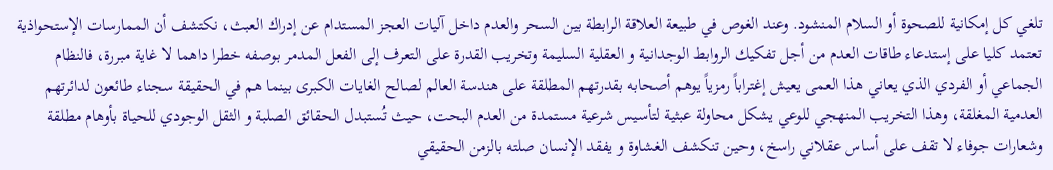تلغي كل إمكانية للصحوة أو السلام المنشود. وعند الغوص في طبيعة العلاقة الرابطة بين السحر والعدم داخل آليات العجز المستدام عن إدراك العبث، نكتشف أن الممارسات الإستحواذية تعتمد كليا على إستدعاء طاقات العدم من أجل تفكيك الروابط الوجدانية و العقلية السليمة وتخريب القدرة على التعرف إلى الفعل المدمر بوصفه خطرا داهما لا غاية مبررة، فالنظام الجماعي أو الفردي الذي يعاني هذا العمى يعيش إغتراباً رمزياً يوهم أصحابه بقدرتهم المطلقة على هندسة العالم لصالح الغايات الكبرى بينما هم في الحقيقة سجناء طائعون لدائرتهم العدمية المغلقة، وهذا التخريب المنهجي للوعي يشكل محاولة عبثية لتأسيس شرعية مستمدة من العدم البحت، حيث تُستبدل الحقائق الصلبة و الثقل الوجودي للحياة بأوهام مطلقة وشعارات جوفاء لا تقف على أساس عقلاني راسخ، وحين تنكشف الغشاوة و يفقد الإنسان صلته بالزمن الحقيقي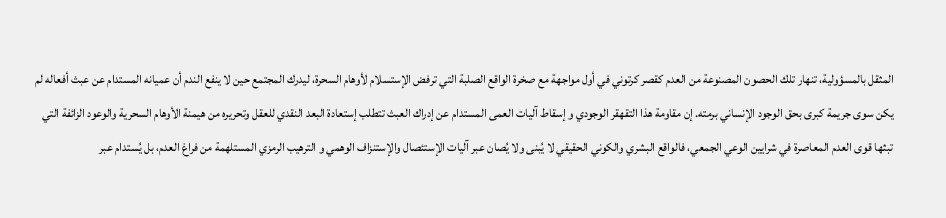المثقل بالمسؤولية، تنهار تلك الحصون المصنوعة من العدم كقصر كرتوني في أول مواجهة مع صخرة الواقع الصلبة التي ترفض الإستسلام لأوهام السحرة، ليدرك المجتمع حين لا ينفع الندم أن عميانه المستدام عن عبث أفعاله لم يكن سوى جريمة كبرى بحق الوجود الإنساني برمته. إن مقاومة هذا التقهقر الوجودي و إسقاط آليات العمى المستدام عن إدراك العبث تتطلب إستعادة البعد النقدي للعقل وتحريره من هيمنة الأوهام السحرية والوعود الزائفة التي تبثها قوى العدم المعاصرة في شرايين الوعي الجمعي، فالواقع البشري والكوني الحقيقي لا يُبنى ولا يُصان عبر آليات الإستئصال والإستنزاف الوهمي و الترهيب الرمزي المستلهمة من فراغ العدم، بل يُستدام عبر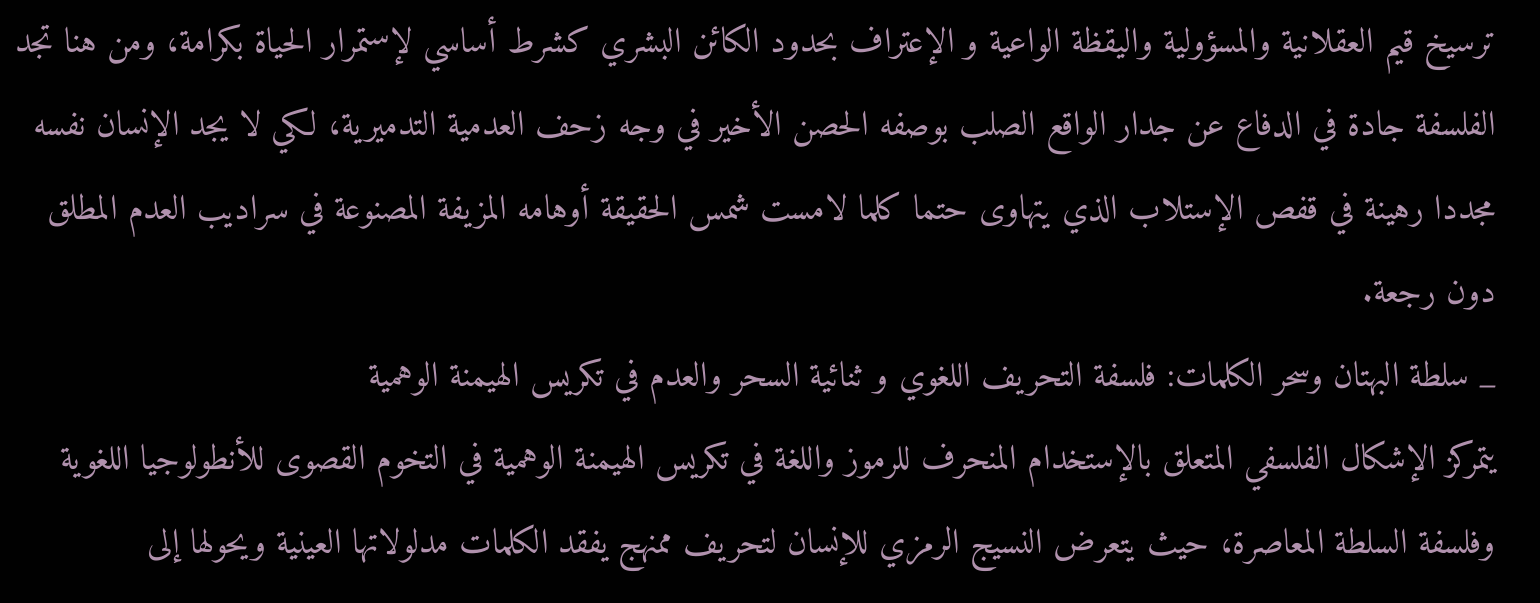ترسيخ قيم العقلانية والمسؤولية واليقظة الواعية و الإعتراف بحدود الكائن البشري كشرط أساسي لإستمرار الحياة بكرامة، ومن هنا تجد الفلسفة جادة في الدفاع عن جدار الواقع الصلب بوصفه الحصن الأخير في وجه زحف العدمية التدميرية، لكي لا يجد الإنسان نفسه مجددا رهينة في قفص الإستلاب الذي يتهاوى حتما كلما لامست شمس الحقيقة أوهامه المزيفة المصنوعة في سراديب العدم المطلق دون رجعة.
_ سلطة البهتان وسحر الكلمات: فلسفة التحريف اللغوي و ثنائية السحر والعدم في تكريس الهيمنة الوهمية
يتمركز الإشكال الفلسفي المتعلق بالإستخدام المنحرف للرموز واللغة في تكريس الهيمنة الوهمية في التخوم القصوى للأنطولوجيا اللغوية وفلسفة السلطة المعاصرة، حيث يتعرض النسيج الرمزي للإنسان لتحريف ممنهج يفقد الكلمات مدلولاتها العينية ويحولها إلى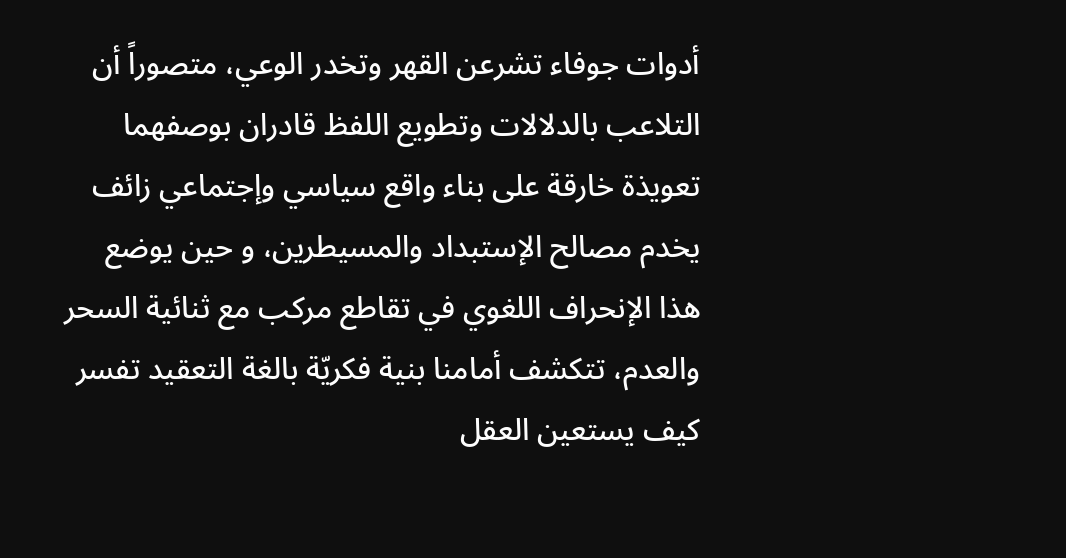أدوات جوفاء تشرعن القهر وتخدر الوعي، متصوراً أن التلاعب بالدلالات وتطويع اللفظ قادران بوصفهما تعويذة خارقة على بناء واقع سياسي وإجتماعي زائف يخدم مصالح الإستبداد والمسيطرين، و حين يوضع هذا الإنحراف اللغوي في تقاطع مركب مع ثنائية السحر والعدم، تتكشف أمامنا بنية فكريّة بالغة التعقيد تفسر كيف يستعين العقل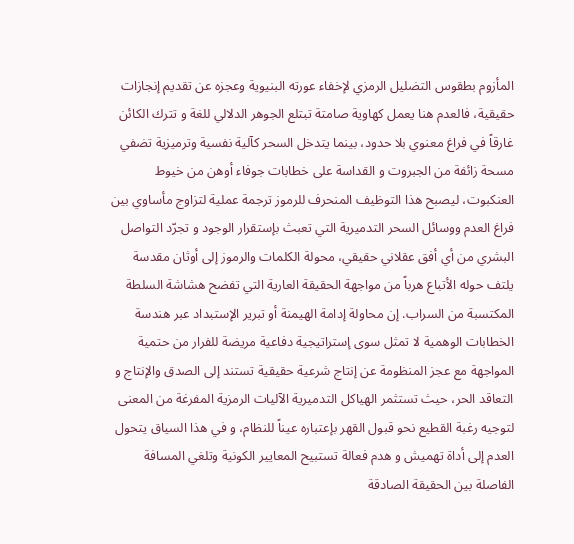المأزوم بطقوس التضليل الرمزي لإخفاء عورته البنيوية وعجزه عن تقديم إنجازات حقيقية، فالعدم هنا يعمل كهاوية صامتة تبتلع الجوهر الدلالي للغة و تترك الكائن غارقاً في فراغ معنوي بلا حدود، بينما يتدخل السحر كآلية نفسية وترميزية تضفي مسحة زائفة من الجبروت و القداسة على خطابات جوفاء أوهن من خيوط العنكبوت، ليصبح هذا التوظيف المنحرف للرموز ترجمة عملية لتزاوج مأساوي بين فراغ العدم ووسائل السحر التدميرية التي تعبث بإستقرار الوجود و تجرّد التواصل البشري من أي أفق عقلاني حقيقي، محولة الكلمات والرموز إلى أوثان مقدسة يلتف حوله الأتباع هرباً من مواجهة الحقيقة العارية التي تفضح هشاشة السلطة المكتسبة من السراب. إن محاولة إدامة الهيمنة أو تبرير الإستبداد عبر هندسة الخطابات الوهمية لا تمثل سوى إستراتيجية دفاعية مريضة للفرار من حتمية المواجهة مع عجز المنظومة عن إنتاج شرعية حقيقية تستند إلى الصدق والإنتاج و التعاقد الحر، حيث تستثمر الهياكل التدميرية الآليات الرمزية المفرغة من المعنى لتوجيه رغبة القطيع نحو قبول القهر بإعتباره عيناً للنظام، و في هذا السياق يتحول العدم إلى أداة تهميش و هدم فعالة تستبيح المعايير الكونية وتلغي المسافة الفاصلة بين الحقيقة الصادقة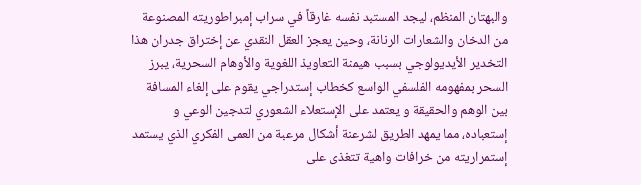والبهتان المنظم، ليجد المستبد نفسه غارقاً في سراب إمبراطوريته المصنوعة من الدخان والشعارات الرنانة، وحين يعجز العقل النقدي عن إختراق جدران هذا التخدير الأيديولوجي بسبب هيمنة التعاويذ اللغوية والأوهام السحرية، يبرز السحر بمفهومه الفلسفي الواسع كخطاب إستدراجي يقوم على إلغاء المسافة بين الوهم والحقيقة و يعتمد على الإستعلاء الشعوري لتدجين الوعي و إستعباده، مما يمهد الطريق لشرعنة أشكال مرعبة من العمى الفكري الذي يستمد إستمراريته من خرافات واهية تتغذى على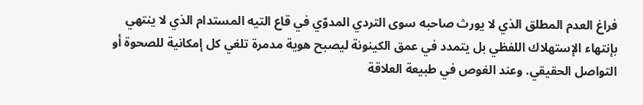فراغ العدم المطلق الذي لا يورث صاحبه سوى التردي المدوّي في قاع التيه المستدام الذي لا ينتهي بإنتهاء الإستهلاك اللفظي بل يتمدد في عمق الكينونة ليصبح هوية مدمرة تلغي كل إمكانية للصحوة أو التواصل الحقيقي. وعند الغوص في طبيعة العلاقة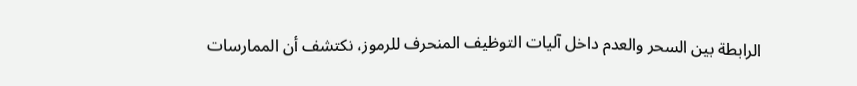الرابطة بين السحر والعدم داخل آليات التوظيف المنحرف للرموز، نكتشف أن الممارسات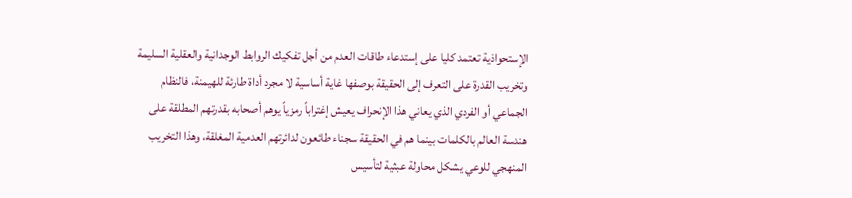الإستحواذية تعتمد كليا على إستدعاء طاقات العدم من أجل تفكيك الروابط الوجدانية والعقلية السليمة وتخريب القدرة على التعرف إلى الحقيقة بوصفها غاية أساسية لا مجرد أداة طارئة للهيمنة، فالنظام الجماعي أو الفردي الذي يعاني هذا الإنحراف يعيش إغتراباً رمزياً يوهم أصحابه بقدرتهم المطلقة على هندسة العالم بالكلمات بينما هم في الحقيقة سجناء طائعون لدائرتهم العدمية المغلقة، وهذا التخريب المنهجي للوعي يشكل محاولة عبثية لتأسيس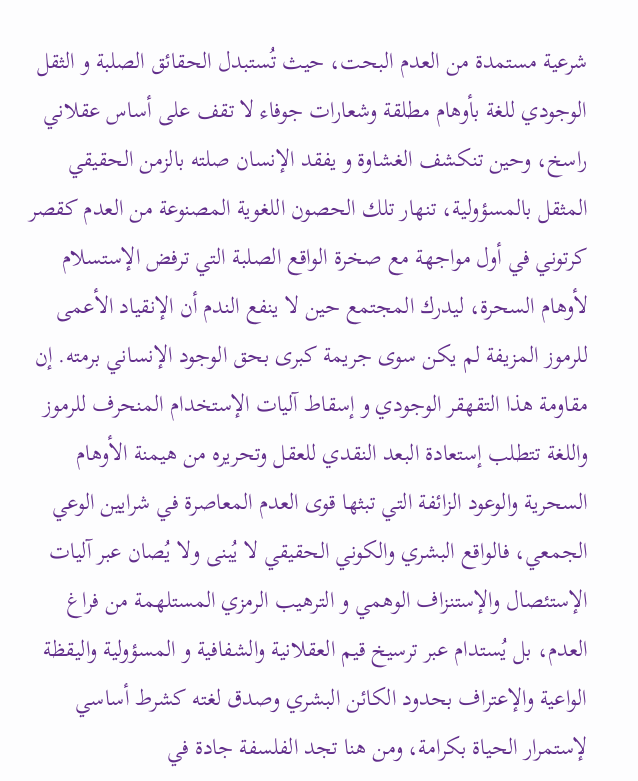شرعية مستمدة من العدم البحت، حيث تُستبدل الحقائق الصلبة و الثقل الوجودي للغة بأوهام مطلقة وشعارات جوفاء لا تقف على أساس عقلاني راسخ، وحين تنكشف الغشاوة و يفقد الإنسان صلته بالزمن الحقيقي المثقل بالمسؤولية، تنهار تلك الحصون اللغوية المصنوعة من العدم كقصر كرتوني في أول مواجهة مع صخرة الواقع الصلبة التي ترفض الإستسلام لأوهام السحرة، ليدرك المجتمع حين لا ينفع الندم أن الإنقياد الأعمى للرموز المزيفة لم يكن سوى جريمة كبرى بحق الوجود الإنساني برمته. إن مقاومة هذا التقهقر الوجودي و إسقاط آليات الإستخدام المنحرف للرموز واللغة تتطلب إستعادة البعد النقدي للعقل وتحريره من هيمنة الأوهام السحرية والوعود الزائفة التي تبثها قوى العدم المعاصرة في شرايين الوعي الجمعي، فالواقع البشري والكوني الحقيقي لا يُبنى ولا يُصان عبر آليات الإستئصال والإستنزاف الوهمي و الترهيب الرمزي المستلهمة من فراغ العدم، بل يُستدام عبر ترسيخ قيم العقلانية والشفافية و المسؤولية واليقظة الواعية والإعتراف بحدود الكائن البشري وصدق لغته كشرط أساسي لإستمرار الحياة بكرامة، ومن هنا تجد الفلسفة جادة في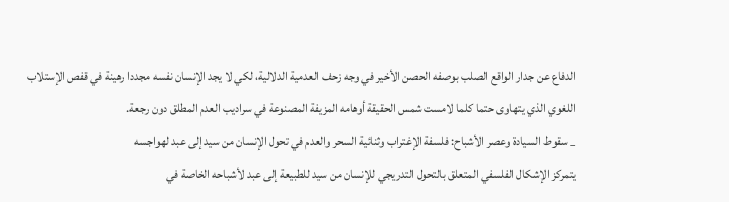الدفاع عن جدار الواقع الصلب بوصفه الحصن الأخير في وجه زحف العدمية الدلالية، لكي لا يجد الإنسان نفسه مجددا رهينة في قفص الإستلاب اللغوي الذي يتهاوى حتما كلما لامست شمس الحقيقة أوهامه المزيفة المصنوعة في سراديب العدم المطلق دون رجعة.
_ سقوط السيادة وعصر الأشباح: فلسفة الإغتراب وثنائية السحر والعدم في تحول الإنسان من سيد إلى عبد لهواجسه
يتمركز الإشكال الفلسفي المتعلق بالتحول التدريجي للإنسان من سيد للطبيعة إلى عبد لأشباحه الخاصة في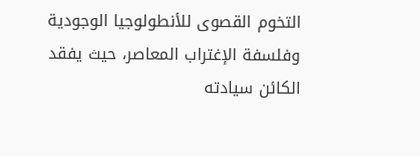التخوم القصوى للأنطولوجيا الوجودية وفلسفة الإغتراب المعاصر، حيث يفقد الكائن سيادته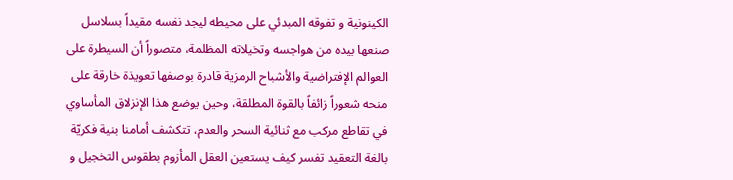الكينونية و تفوقه المبدئي على محيطه ليجد نفسه مقيداً بسلاسل صنعها بيده من هواجسه وتخيلاته المظلمة، متصوراً أن السيطرة على العوالم الإفتراضية والأشباح الرمزية قادرة بوصفها تعويذة خارقة على منحه شعوراً زائفاً بالقوة المطلقة، وحين يوضع هذا الإنزلاق المأساوي في تقاطع مركب مع ثنائية السحر والعدم، تتكشف أمامنا بنية فكريّة بالغة التعقيد تفسر كيف يستعين العقل المأزوم بطقوس التخجيل و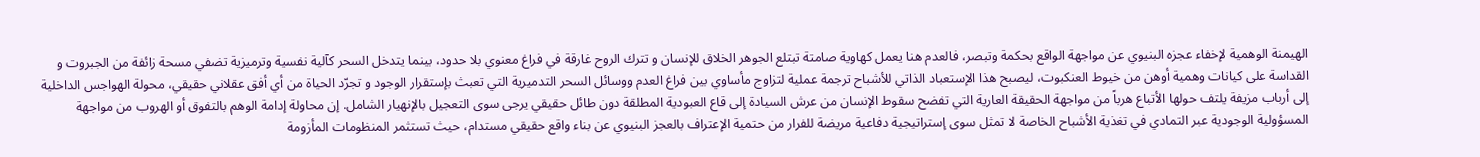الهيمنة الوهمية لإخفاء عجزه البنيوي عن مواجهة الواقع بحكمة وتبصر، فالعدم هنا يعمل كهاوية صامتة تبتلع الجوهر الخلاق للإنسان و تترك الروح غارقة في فراغ معنوي بلا حدود، بينما يتدخل السحر كآلية نفسية وترميزية تضفي مسحة زائفة من الجبروت و القداسة على كيانات وهمية أوهن من خيوط العنكبوت، ليصبح هذا الإستعباد الذاتي للأشباح ترجمة عملية لتزاوج مأساوي بين فراغ العدم ووسائل السحر التدميرية التي تعبث بإستقرار الوجود و تجرّد الحياة من أي أفق عقلاني حقيقي، محولة الهواجس الداخلية إلى أرباب مزيفة يلتف حولها الأتباع هرباً من مواجهة الحقيقة العارية التي تفضح سقوط الإنسان من عرش السيادة إلى قاع العبودية المطلقة دون طائل حقيقي يرجى سوى التعجيل بالإنهيار الشامل. إن محاولة إدامة الوهم بالتفوق أو الهروب من مواجهة المسؤولية الوجودية عبر التمادي في تغذية الأشباح الخاصة لا تمثل سوى إستراتيجية دفاعية مريضة للفرار من حتمية الإعتراف بالعجز البنيوي عن بناء واقع حقيقي مستدام، حيث تستثمر المنظومات المأزومة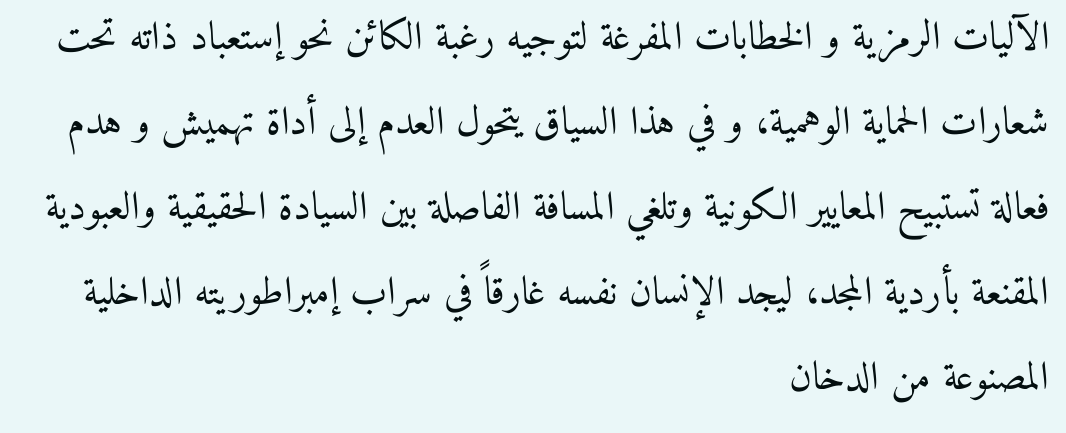الآليات الرمزية و الخطابات المفرغة لتوجيه رغبة الكائن نحو إستعباد ذاته تحت شعارات الحماية الوهمية، و في هذا السياق يتحول العدم إلى أداة تهميش و هدم فعالة تستبيح المعايير الكونية وتلغي المسافة الفاصلة بين السيادة الحقيقية والعبودية المقنعة بأردية المجد، ليجد الإنسان نفسه غارقاً في سراب إمبراطوريته الداخلية المصنوعة من الدخان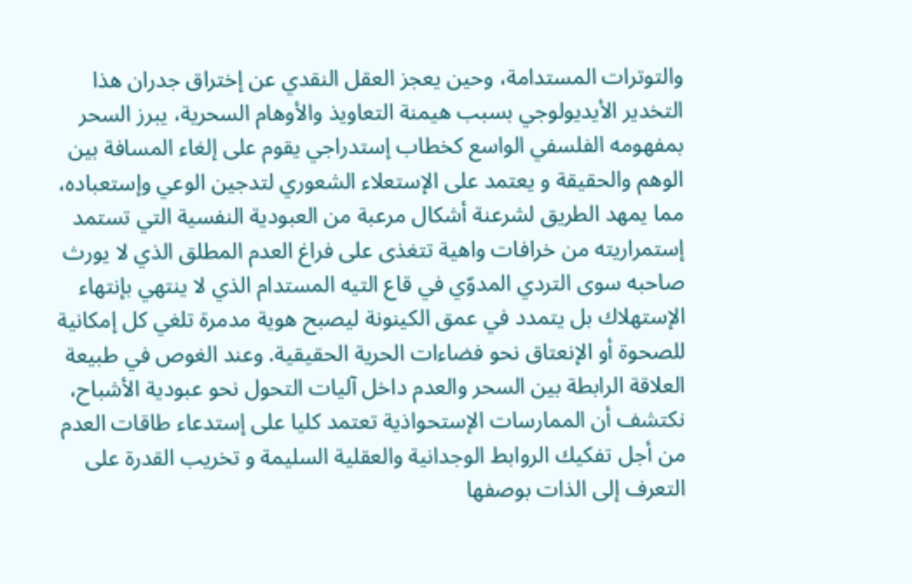والتوترات المستدامة، وحين يعجز العقل النقدي عن إختراق جدران هذا التخدير الأيديولوجي بسبب هيمنة التعاويذ والأوهام السحرية، يبرز السحر بمفهومه الفلسفي الواسع كخطاب إستدراجي يقوم على إلغاء المسافة بين الوهم والحقيقة و يعتمد على الإستعلاء الشعوري لتدجين الوعي وإستعباده، مما يمهد الطريق لشرعنة أشكال مرعبة من العبودية النفسية التي تستمد إستمراريته من خرافات واهية تتغذى على فراغ العدم المطلق الذي لا يورث صاحبه سوى التردي المدوّي في قاع التيه المستدام الذي لا ينتهي بإنتهاء الإستهلاك بل يتمدد في عمق الكينونة ليصبح هوية مدمرة تلغي كل إمكانية للصحوة أو الإنعتاق نحو فضاءات الحرية الحقيقية. وعند الغوص في طبيعة العلاقة الرابطة بين السحر والعدم داخل آليات التحول نحو عبودية الأشباح، نكتشف أن الممارسات الإستحواذية تعتمد كليا على إستدعاء طاقات العدم من أجل تفكيك الروابط الوجدانية والعقلية السليمة و تخريب القدرة على التعرف إلى الذات بوصفها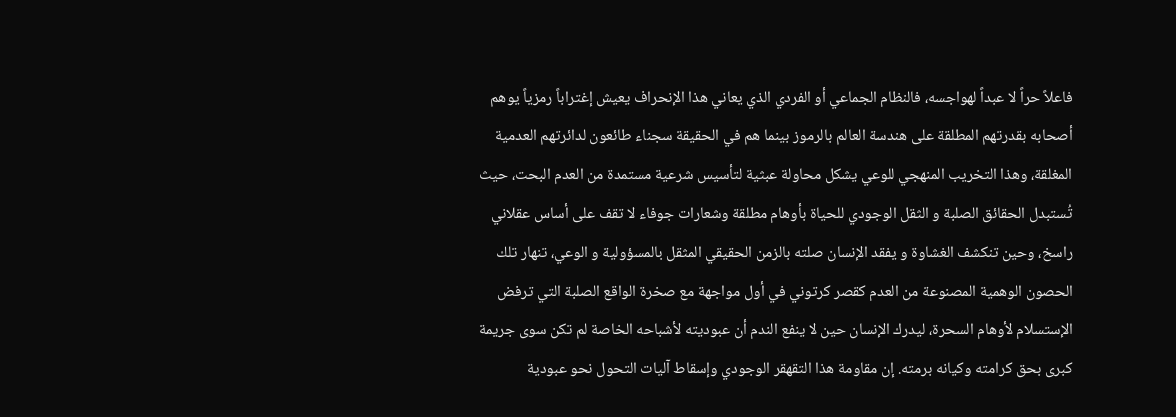فاعلاً حراً لا عبداً لهواجسه، فالنظام الجماعي أو الفردي الذي يعاني هذا الإنحراف يعيش إغتراباً رمزياً يوهم أصحابه بقدرتهم المطلقة على هندسة العالم بالرموز بينما هم في الحقيقة سجناء طائعون لدائرتهم العدمية المغلقة، وهذا التخريب المنهجي للوعي يشكل محاولة عبثية لتأسيس شرعية مستمدة من العدم البحت، حيث تُستبدل الحقائق الصلبة و الثقل الوجودي للحياة بأوهام مطلقة وشعارات جوفاء لا تقف على أساس عقلاني راسخ، وحين تنكشف الغشاوة و يفقد الإنسان صلته بالزمن الحقيقي المثقل بالمسؤولية و الوعي، تنهار تلك الحصون الوهمية المصنوعة من العدم كقصر كرتوني في أول مواجهة مع صخرة الواقع الصلبة التي ترفض الإستسلام لأوهام السحرة، ليدرك الإنسان حين لا ينفع الندم أن عبوديته لأشباحه الخاصة لم تكن سوى جريمة كبرى بحق كرامته وكيانه برمته. إن مقاومة هذا التقهقر الوجودي وإسقاط آليات التحول نحو عبودية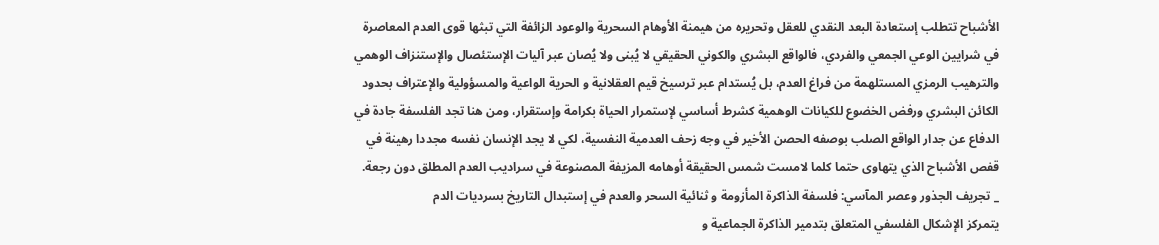الأشباح تتطلب إستعادة البعد النقدي للعقل وتحريره من هيمنة الأوهام السحرية والوعود الزائفة التي تبثها قوى العدم المعاصرة في شرايين الوعي الجمعي والفردي، فالواقع البشري والكوني الحقيقي لا يُبنى ولا يُصان عبر آليات الإستئصال والإستنزاف الوهمي والترهيب الرمزي المستلهمة من فراغ العدم، بل يُستدام عبر ترسيخ قيم العقلانية و الحرية الواعية والمسؤولية والإعتراف بحدود الكائن البشري ورفض الخضوع للكيانات الوهمية كشرط أساسي لإستمرار الحياة بكرامة وإستقرار، ومن هنا تجد الفلسفة جادة في الدفاع عن جدار الواقع الصلب بوصفه الحصن الأخير في وجه زحف العدمية النفسية، لكي لا يجد الإنسان نفسه مجددا رهينة في قفص الأشباح الذي يتهاوى حتما كلما لامست شمس الحقيقة أوهامه المزيفة المصنوعة في سراديب العدم المطلق دون رجعة.
_ تجريف الجذور وعصر المآسي: فلسفة الذاكرة المأزومة و ثنائية السحر والعدم في إستبدال التاريخ بسرديات الدم
يتمركز الإشكال الفلسفي المتعلق بتدمير الذاكرة الجماعية و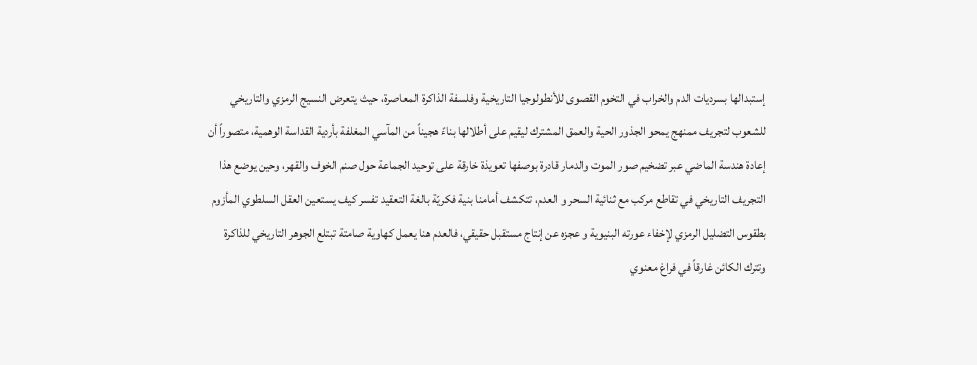إستبدالها بسرديات الدم والخراب في التخوم القصوى للأنطولوجيا التاريخية وفلسفة الذاكرة المعاصرة، حيث يتعرض النسيج الرمزي والتاريخي للشعوب لتجريف ممنهج يمحو الجذور الحية والعمق المشترك ليقيم على أطلالها بناءً هجيناً من المآسي المغلفة بأردية القداسة الوهمية، متصوراً أن إعادة هندسة الماضي عبر تضخيم صور الموت والدمار قادرة بوصفها تعويذة خارقة على توحيد الجماعة حول صنم الخوف والقهر، وحين يوضع هذا التجريف التاريخي في تقاطع مركب مع ثنائية السحر و العدم، تتكشف أمامنا بنية فكريّة بالغة التعقيد تفسر كيف يستعين العقل السلطوي المأزوم بطقوس التضليل الرمزي لإخفاء عورته البنيوية و عجزه عن إنتاج مستقبل حقيقي، فالعدم هنا يعمل كهاوية صامتة تبتلع الجوهر التاريخي للذاكرة وتترك الكائن غارقاً في فراغ معنوي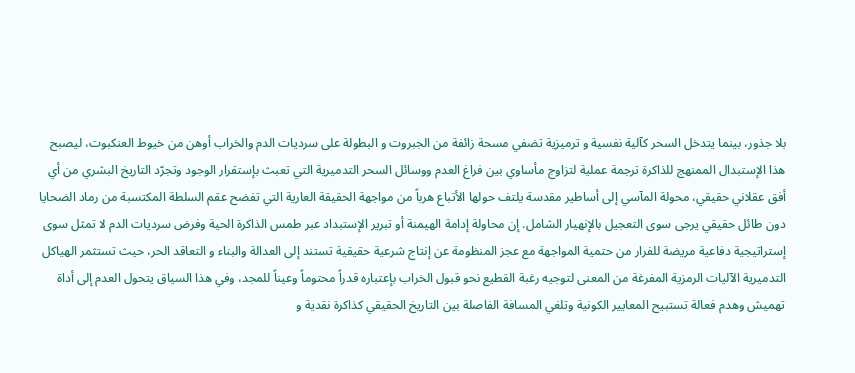بلا جذور، بينما يتدخل السحر كآلية نفسية و ترميزية تضفي مسحة زائفة من الجبروت و البطولة على سرديات الدم والخراب أوهن من خيوط العنكبوت، ليصبح هذا الإستبدال الممنهج للذاكرة ترجمة عملية لتزاوج مأساوي بين فراغ العدم ووسائل السحر التدميرية التي تعبث بإستقرار الوجود وتجرّد التاريخ البشري من أي أفق عقلاني حقيقي، محولة المآسي إلى أساطير مقدسة يلتف حولها الأتباع هرباً من مواجهة الحقيقة العارية التي تفضح عقم السلطة المكتسبة من رماد الضحايا دون طائل حقيقي يرجى سوى التعجيل بالإنهيار الشامل. إن محاولة إدامة الهيمنة أو تبرير الإستبداد عبر طمس الذاكرة الحية وفرض سرديات الدم لا تمثل سوى إستراتيجية دفاعية مريضة للفرار من حتمية المواجهة مع عجز المنظومة عن إنتاج شرعية حقيقية تستند إلى العدالة والبناء و التعاقد الحر، حيث تستثمر الهياكل التدميرية الآليات الرمزية المفرغة من المعنى لتوجيه رغبة القطيع نحو قبول الخراب بإعتباره قدراً محتوماً وعيناً للمجد، وفي هذا السياق يتحول العدم إلى أداة تهميش وهدم فعالة تستبيح المعايير الكونية وتلغي المسافة الفاصلة بين التاريخ الحقيقي كذاكرة نقدية و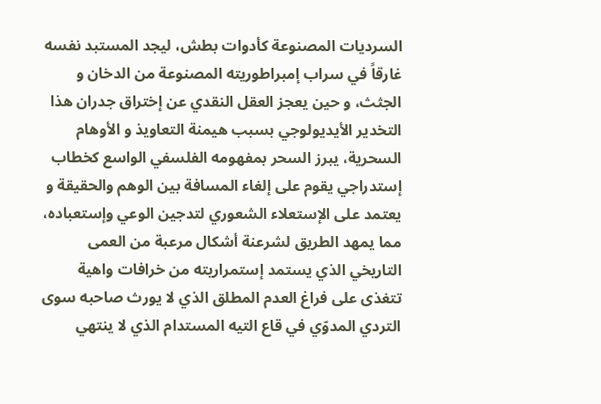السرديات المصنوعة كأدوات بطش، ليجد المستبد نفسه غارقاً في سراب إمبراطوريته المصنوعة من الدخان و الجثث، و حين يعجز العقل النقدي عن إختراق جدران هذا التخدير الأيديولوجي بسبب هيمنة التعاويذ و الأوهام السحرية، يبرز السحر بمفهومه الفلسفي الواسع كخطاب إستدراجي يقوم على إلغاء المسافة بين الوهم والحقيقة و يعتمد على الإستعلاء الشعوري لتدجين الوعي وإستعباده، مما يمهد الطريق لشرعنة أشكال مرعبة من العمى التاريخي الذي يستمد إستمراريته من خرافات واهية تتغذى على فراغ العدم المطلق الذي لا يورث صاحبه سوى التردي المدوّي في قاع التيه المستدام الذي لا ينتهي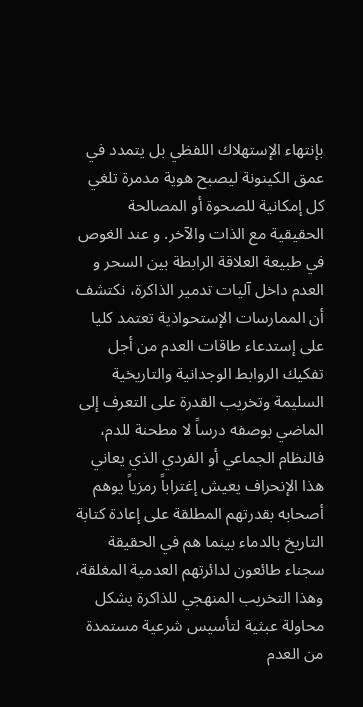بإنتهاء الإستهلاك اللفظي بل يتمدد في عمق الكينونة ليصبح هوية مدمرة تلغي كل إمكانية للصحوة أو المصالحة الحقيقية مع الذات والآخر. و عند الغوص في طبيعة العلاقة الرابطة بين السحر و العدم داخل آليات تدمير الذاكرة، نكتشف أن الممارسات الإستحواذية تعتمد كليا على إستدعاء طاقات العدم من أجل تفكيك الروابط الوجدانية والتاريخية السليمة وتخريب القدرة على التعرف إلى الماضي بوصفه درساً لا مطحنة للدم، فالنظام الجماعي أو الفردي الذي يعاني هذا الإنحراف يعيش إغتراباً رمزياً يوهم أصحابه بقدرتهم المطلقة على إعادة كتابة التاريخ بالدماء بينما هم في الحقيقة سجناء طائعون لدائرتهم العدمية المغلقة، وهذا التخريب المنهجي للذاكرة يشكل محاولة عبثية لتأسيس شرعية مستمدة من العدم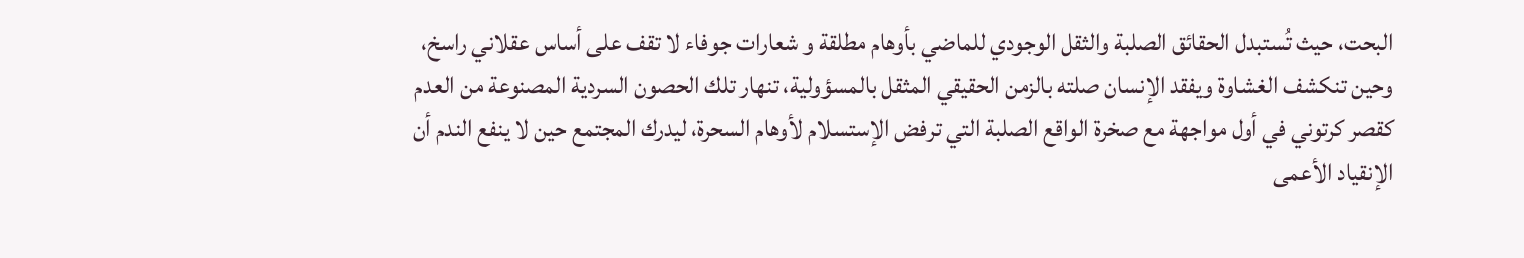البحت، حيث تُستبدل الحقائق الصلبة والثقل الوجودي للماضي بأوهام مطلقة و شعارات جوفاء لا تقف على أساس عقلاني راسخ، وحين تنكشف الغشاوة ويفقد الإنسان صلته بالزمن الحقيقي المثقل بالمسؤولية، تنهار تلك الحصون السردية المصنوعة من العدم كقصر كرتوني في أول مواجهة مع صخرة الواقع الصلبة التي ترفض الإستسلام لأوهام السحرة، ليدرك المجتمع حين لا ينفع الندم أن الإنقياد الأعمى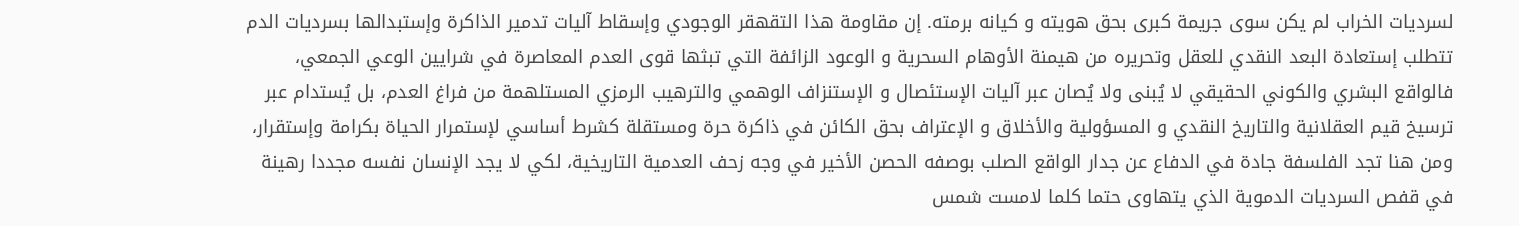لسرديات الخراب لم يكن سوى جريمة كبرى بحق هويته و كيانه برمته. إن مقاومة هذا التقهقر الوجودي وإسقاط آليات تدمير الذاكرة وإستبدالها بسرديات الدم تتطلب إستعادة البعد النقدي للعقل وتحريره من هيمنة الأوهام السحرية و الوعود الزائفة التي تبثها قوى العدم المعاصرة في شرايين الوعي الجمعي، فالواقع البشري والكوني الحقيقي لا يُبنى ولا يُصان عبر آليات الإستئصال و الإستنزاف الوهمي والترهيب الرمزي المستلهمة من فراغ العدم، بل يُستدام عبر ترسيخ قيم العقلانية والتاريخ النقدي و المسؤولية والأخلاق و الإعتراف بحق الكائن في ذاكرة حرة ومستقلة كشرط أساسي لإستمرار الحياة بكرامة وإستقرار، ومن هنا تجد الفلسفة جادة في الدفاع عن جدار الواقع الصلب بوصفه الحصن الأخير في وجه زحف العدمية التاريخية، لكي لا يجد الإنسان نفسه مجددا رهينة في قفص السرديات الدموية الذي يتهاوى حتما كلما لامست شمس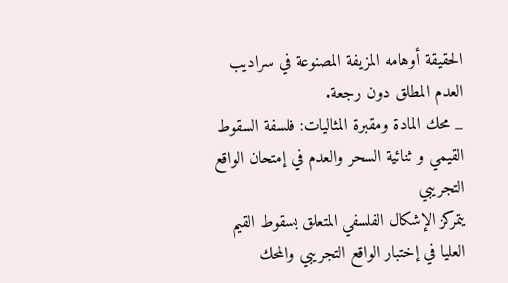الحقيقة أوهامه المزيفة المصنوعة في سراديب العدم المطلق دون رجعة.
_ محك المادة ومقبرة المثاليات: فلسفة السقوط القيمي و ثنائية السحر والعدم في إمتحان الواقع التجريبي
يتمركز الإشكال الفلسفي المتعلق بسقوط القيم العليا في إختبار الواقع التجريبي والمحك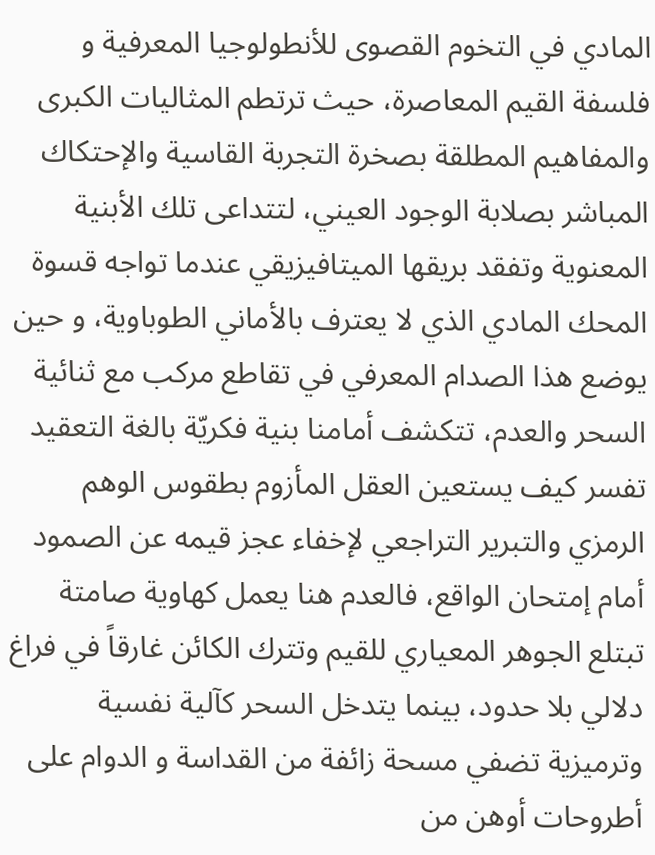المادي في التخوم القصوى للأنطولوجيا المعرفية و فلسفة القيم المعاصرة، حيث ترتطم المثاليات الكبرى والمفاهيم المطلقة بصخرة التجربة القاسية والإحتكاك المباشر بصلابة الوجود العيني، لتتداعى تلك الأبنية المعنوية وتفقد بريقها الميتافيزيقي عندما تواجه قسوة المحك المادي الذي لا يعترف بالأماني الطوباوية، و حين يوضع هذا الصدام المعرفي في تقاطع مركب مع ثنائية السحر والعدم، تتكشف أمامنا بنية فكريّة بالغة التعقيد تفسر كيف يستعين العقل المأزوم بطقوس الوهم الرمزي والتبرير التراجعي لإخفاء عجز قيمه عن الصمود أمام إمتحان الواقع، فالعدم هنا يعمل كهاوية صامتة تبتلع الجوهر المعياري للقيم وتترك الكائن غارقاً في فراغ دلالي بلا حدود، بينما يتدخل السحر كآلية نفسية وترميزية تضفي مسحة زائفة من القداسة و الدوام على أطروحات أوهن من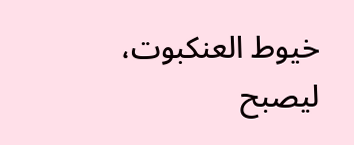خيوط العنكبوت، ليصبح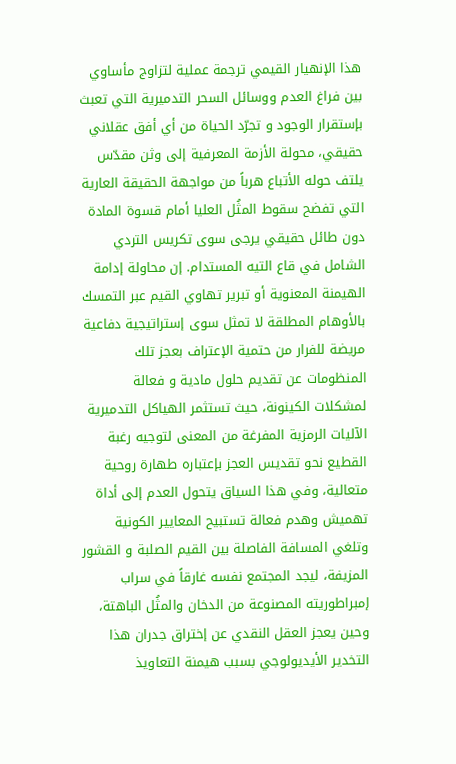هذا الإنهيار القيمي ترجمة عملية لتزاوج مأساوي بين فراغ العدم ووسائل السحر التدميرية التي تعبث بإستقرار الوجود و تجرّد الحياة من أي أفق عقلاني حقيقي، محولة الأزمة المعرفية إلى وثن مقدّس يلتف حوله الأتباع هرباً من مواجهة الحقيقة العارية التي تفضح سقوط المثُل العليا أمام قسوة المادة دون طائل حقيقي يرجى سوى تكريس التردي الشامل في قاع التيه المستدام. إن محاولة إدامة الهيمنة المعنوية أو تبرير تهاوي القيم عبر التمسك بالأوهام المطلقة لا تمثل سوى إستراتيجية دفاعية مريضة للفرار من حتمية الإعتراف بعجز تلك المنظومات عن تقديم حلول مادية و فعالة لمشكلات الكينونة، حيث تستثمر الهياكل التدميرية الآليات الرمزية المفرغة من المعنى لتوجيه رغبة القطيع نحو تقديس العجز بإعتباره طهارة روحية متعالية، وفي هذا السياق يتحول العدم إلى أداة تهميش وهدم فعالة تستبيح المعايير الكونية وتلغي المسافة الفاصلة بين القيم الصلبة و القشور المزيفة، ليجد المجتمع نفسه غارقاً في سراب إمبراطوريته المصنوعة من الدخان والمثُل الباهتة، وحين يعجز العقل النقدي عن إختراق جدران هذا التخدير الأيديولوجي بسبب هيمنة التعاويذ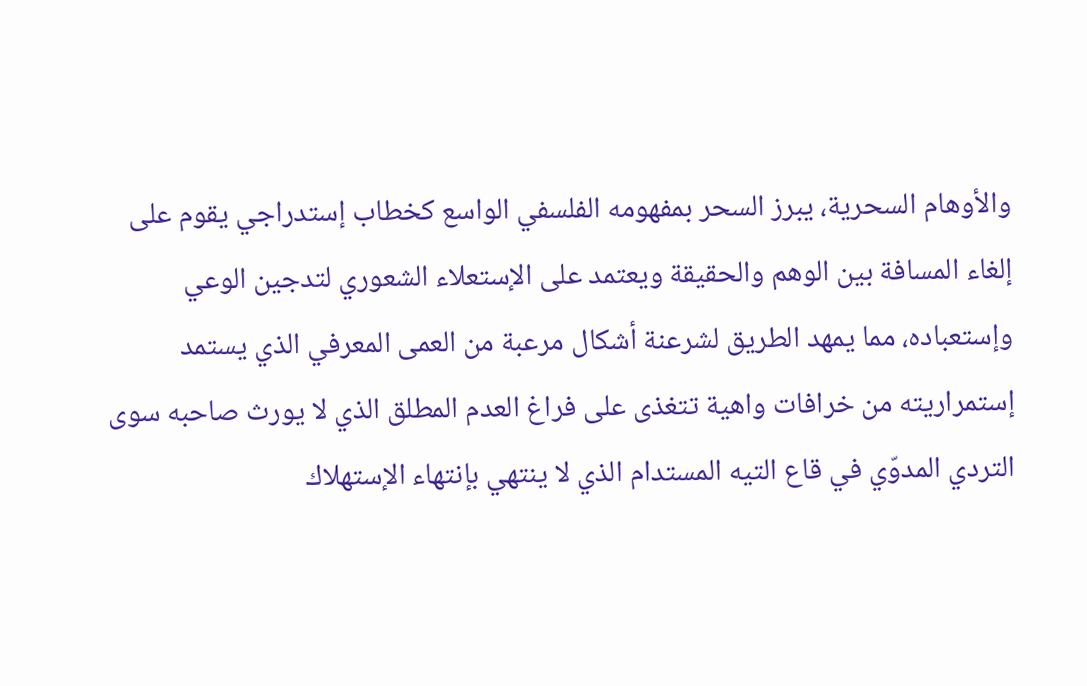والأوهام السحرية، يبرز السحر بمفهومه الفلسفي الواسع كخطاب إستدراجي يقوم على إلغاء المسافة بين الوهم والحقيقة ويعتمد على الإستعلاء الشعوري لتدجين الوعي وإستعباده، مما يمهد الطريق لشرعنة أشكال مرعبة من العمى المعرفي الذي يستمد إستمراريته من خرافات واهية تتغذى على فراغ العدم المطلق الذي لا يورث صاحبه سوى التردي المدوّي في قاع التيه المستدام الذي لا ينتهي بإنتهاء الإستهلاك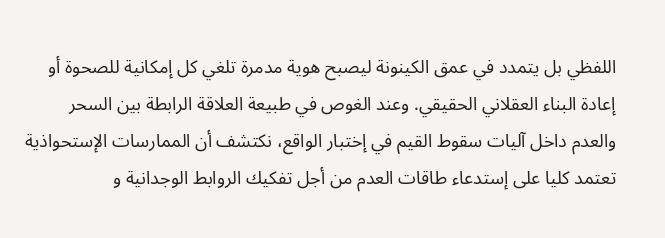اللفظي بل يتمدد في عمق الكينونة ليصبح هوية مدمرة تلغي كل إمكانية للصحوة أو إعادة البناء العقلاني الحقيقي. وعند الغوص في طبيعة العلاقة الرابطة بين السحر والعدم داخل آليات سقوط القيم في إختبار الواقع، نكتشف أن الممارسات الإستحواذية تعتمد كليا على إستدعاء طاقات العدم من أجل تفكيك الروابط الوجدانية و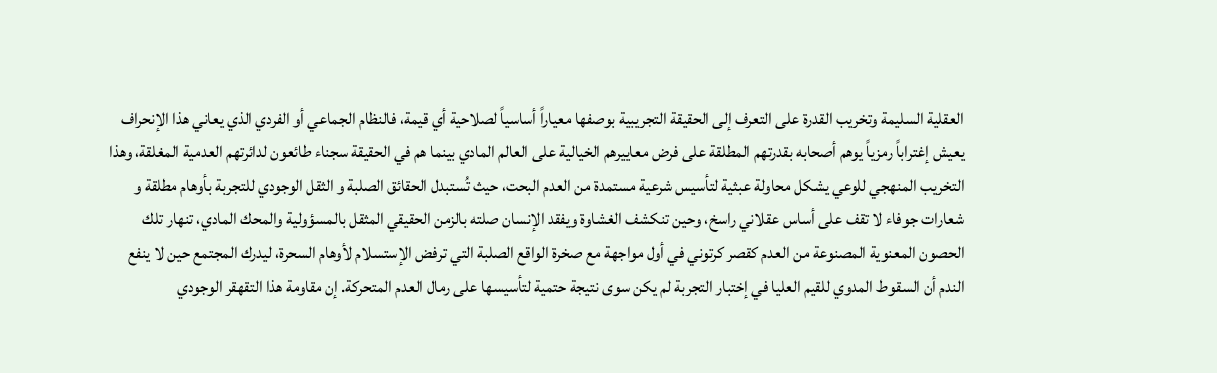العقلية السليمة وتخريب القدرة على التعرف إلى الحقيقة التجريبية بوصفها معياراً أساسياً لصلاحية أي قيمة، فالنظام الجماعي أو الفردي الذي يعاني هذا الإنحراف يعيش إغتراباً رمزياً يوهم أصحابه بقدرتهم المطلقة على فرض معاييرهم الخيالية على العالم المادي بينما هم في الحقيقة سجناء طائعون لدائرتهم العدمية المغلقة، وهذا التخريب المنهجي للوعي يشكل محاولة عبثية لتأسيس شرعية مستمدة من العدم البحت، حيث تُستبدل الحقائق الصلبة و الثقل الوجودي للتجربة بأوهام مطلقة و شعارات جوفاء لا تقف على أساس عقلاني راسخ، وحين تنكشف الغشاوة ويفقد الإنسان صلته بالزمن الحقيقي المثقل بالمسؤولية والمحك المادي، تنهار تلك الحصون المعنوية المصنوعة من العدم كقصر كرتوني في أول مواجهة مع صخرة الواقع الصلبة التي ترفض الإستسلام لأوهام السحرة، ليدرك المجتمع حين لا ينفع الندم أن السقوط المدوي للقيم العليا في إختبار التجربة لم يكن سوى نتيجة حتمية لتأسيسها على رمال العدم المتحركة. إن مقاومة هذا التقهقر الوجودي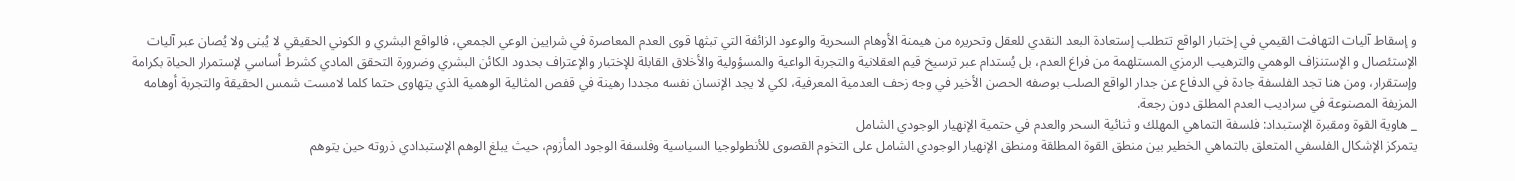و إسقاط آليات التهافت القيمي في إختبار الواقع تتطلب إستعادة البعد النقدي للعقل وتحريره من هيمنة الأوهام السحرية والوعود الزائفة التي تبثها قوى العدم المعاصرة في شرايين الوعي الجمعي، فالواقع البشري و الكوني الحقيقي لا يُبنى ولا يُصان عبر آليات الإستئصال و الإستنزاف الوهمي والترهيب الرمزي المستلهمة من فراغ العدم، بل يُستدام عبر ترسيخ قيم العقلانية والتجربة الواعية والمسؤولية والأخلاق القابلة للإختبار والإعتراف بحدود الكائن البشري وضرورة التحقق المادي كشرط أساسي لإستمرار الحياة بكرامة وإستقرار، ومن هنا تجد الفلسفة جادة في الدفاع عن جدار الواقع الصلب بوصفه الحصن الأخير في وجه زحف العدمية المعرفية، لكي لا يجد الإنسان نفسه مجددا رهينة في قفص المثالية الوهمية الذي يتهاوى حتما كلما لامست شمس الحقيقة والتجربة أوهامه المزيفة المصنوعة في سراديب العدم المطلق دون رجعة.
_ هاوية القوة ومقبرة الإستبداد: فلسفة التماهي المهلك و ثنائية السحر والعدم في حتمية الإنهيار الوجودي الشامل
يتمركز الإشكال الفلسفي المتعلق بالتماهي الخطير بين منطق القوة المطلقة ومنطق الإنهيار الوجودي الشامل على التخوم القصوى للأنطولوجيا السياسية وفلسفة الوجود المأزوم، حيث يبلغ الوهم الإستبدادي ذروته حين يتوهم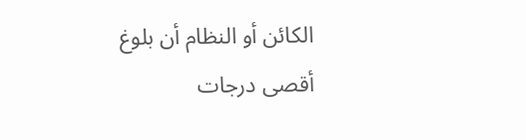الكائن أو النظام أن بلوغ أقصى درجات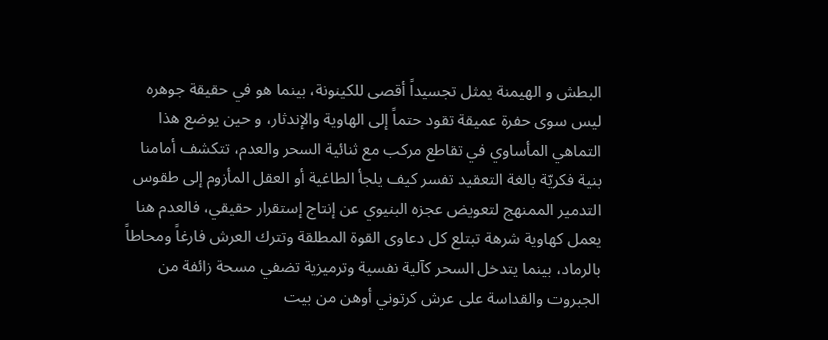البطش و الهيمنة يمثل تجسيداً أقصى للكينونة، بينما هو في حقيقة جوهره ليس سوى حفرة عميقة تقود حتماً إلى الهاوية والإندثار، و حين يوضع هذا التماهي المأساوي في تقاطع مركب مع ثنائية السحر والعدم، تتكشف أمامنا بنية فكريّة بالغة التعقيد تفسر كيف يلجأ الطاغية أو العقل المأزوم إلى طقوس التدمير الممنهج لتعويض عجزه البنيوي عن إنتاج إستقرار حقيقي، فالعدم هنا يعمل كهاوية شرهة تبتلع كل دعاوى القوة المطلقة وتترك العرش فارغاً ومحاطاً بالرماد، بينما يتدخل السحر كآلية نفسية وترميزية تضفي مسحة زائفة من الجبروت والقداسة على عرش كرتوني أوهن من بيت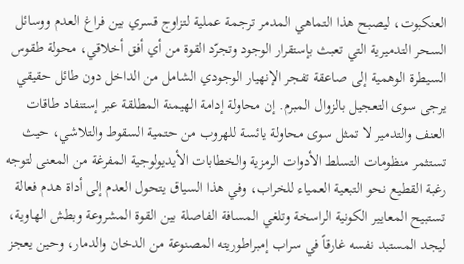العنكبوت، ليصبح هذا التماهي المدمر ترجمة عملية لتزاوج قسري بين فراغ العدم ووسائل السحر التدميرية التي تعبث بإستقرار الوجود وتجرّد القوة من أي أفق أخلاقي، محولة طقوس السيطرة الوهمية إلى صاعقة تفجر الإنهيار الوجودي الشامل من الداخل دون طائل حقيقي يرجى سوى التعجيل بالزوال المبرم. إن محاولة إدامة الهيمنة المطلقة عبر إستنفاد طاقات العنف والتدمير لا تمثل سوى محاولة يائسة للهروب من حتمية السقوط والتلاشي، حيث تستثمر منظومات التسلط الأدوات الرمزية والخطابات الأيديولوجية المفرغة من المعنى لتوجه رغبة القطيع نحو التبعية العمياء للخراب، وفي هذا السياق يتحول العدم إلى أداة هدم فعالة تستبيح المعايير الكونية الراسخة وتلغي المسافة الفاصلة بين القوة المشروعة وبطش الهاوية، ليجد المستبد نفسه غارقاً في سراب إمبراطوريته المصنوعة من الدخان والدمار، وحين يعجز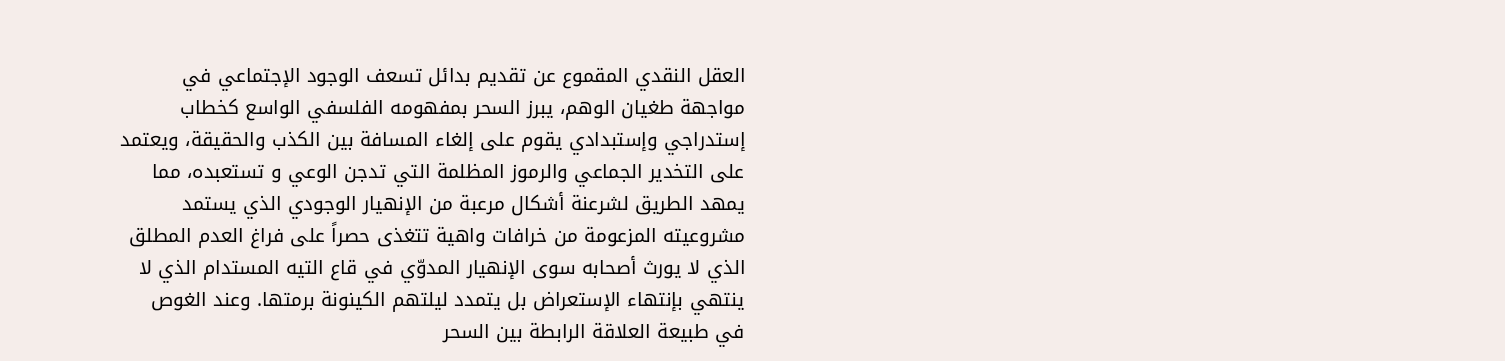العقل النقدي المقموع عن تقديم بدائل تسعف الوجود الإجتماعي في مواجهة طغيان الوهم، يبرز السحر بمفهومه الفلسفي الواسع كخطاب إستدراجي وإستبدادي يقوم على إلغاء المسافة بين الكذب والحقيقة، ويعتمد على التخدير الجماعي والرموز المظلمة التي تدجن الوعي و تستعبده، مما يمهد الطريق لشرعنة أشكال مرعبة من الإنهيار الوجودي الذي يستمد مشروعيته المزعومة من خرافات واهية تتغذى حصراً على فراغ العدم المطلق الذي لا يورث أصحابه سوى الإنهيار المدوّي في قاع التيه المستدام الذي لا ينتهي بإنتهاء الإستعراض بل يتمدد ليلتهم الكينونة برمتها. وعند الغوص في طبيعة العلاقة الرابطة بين السحر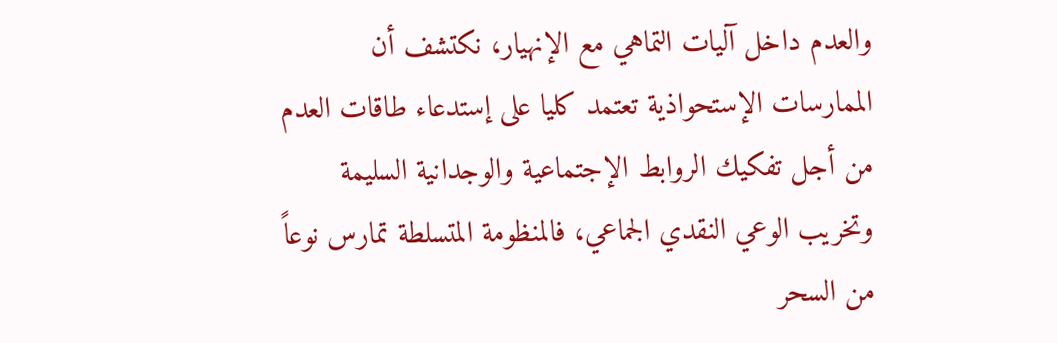والعدم داخل آليات التماهي مع الإنهيار، نكتشف أن الممارسات الإستحواذية تعتمد كليا على إستدعاء طاقات العدم من أجل تفكيك الروابط الإجتماعية والوجدانية السليمة وتخريب الوعي النقدي الجماعي، فالمنظومة المتسلطة تمارس نوعاً من السحر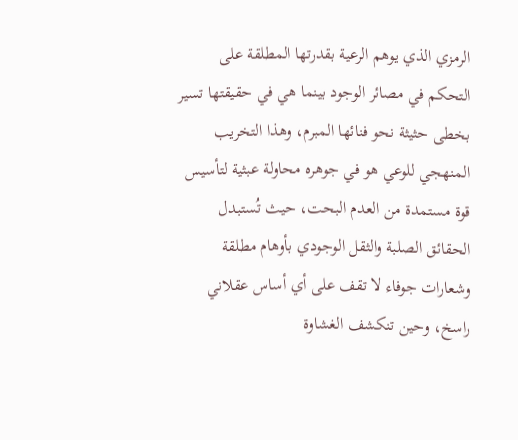الرمزي الذي يوهم الرعية بقدرتها المطلقة على التحكم في مصائر الوجود بينما هي في حقيقتها تسير بخطى حثيثة نحو فنائها المبرم، وهذا التخريب المنهجي للوعي هو في جوهره محاولة عبثية لتأسيس قوة مستمدة من العدم البحت، حيث تُستبدل الحقائق الصلبة والثقل الوجودي بأوهام مطلقة وشعارات جوفاء لا تقف على أي أساس عقلاني راسخ، وحين تنكشف الغشاوة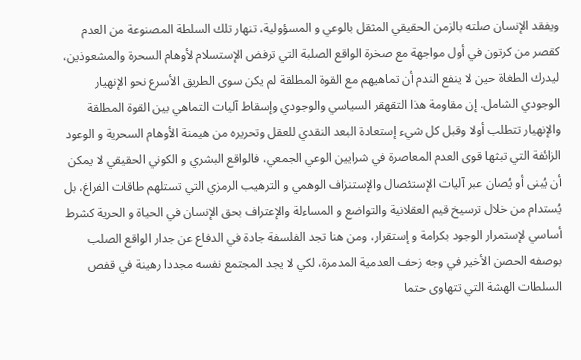ويفقد الإنسان صلته بالزمن الحقيقي المثقل بالوعي و المسؤولية، تنهار تلك السلطة المصنوعة من العدم كقصر من كرتون في أول مواجهة مع صخرة الواقع الصلبة التي ترفض الإستسلام لأوهام السحرة والمشعوذين، ليدرك الطغاة حين لا ينفع الندم أن تماهيهم مع القوة المطلقة لم يكن سوى الطريق الأسرع نحو الإنهيار الوجودي الشامل. إن مقاومة هذا التقهقر السياسي والوجودي وإسقاط آليات التماهي بين القوة المطلقة والإنهيار تتطلب أولا وقبل كل شيء إستعادة البعد النقدي للعقل وتحريره من هيمنة الأوهام السحرية و الوعود الزائفة التي تبثها قوى العدم المعاصرة في شرايين الوعي الجمعي، فالواقع البشري و الكوني الحقيقي لا يمكن أن يُبنى أو يُصان عبر آليات الإستئصال والإستنزاف الوهمي و الترهيب الرمزي التي تستلهم طاقات الفراغ، بل يُستدام من خلال ترسيخ قيم العقلانية والتواضع و المساءلة والإعتراف بحق الإنسان في الحياة و الحرية كشرط أساسي لإستمرار الوجود بكرامة و إستقرار، ومن هنا تجد الفلسفة جادة في الدفاع عن جدار الواقع الصلب بوصفه الحصن الأخير في وجه زحف العدمية المدمرة، لكي لا يجد المجتمع نفسه مجددا رهينة في قفص السلطات الهشة التي تتهاوى حتما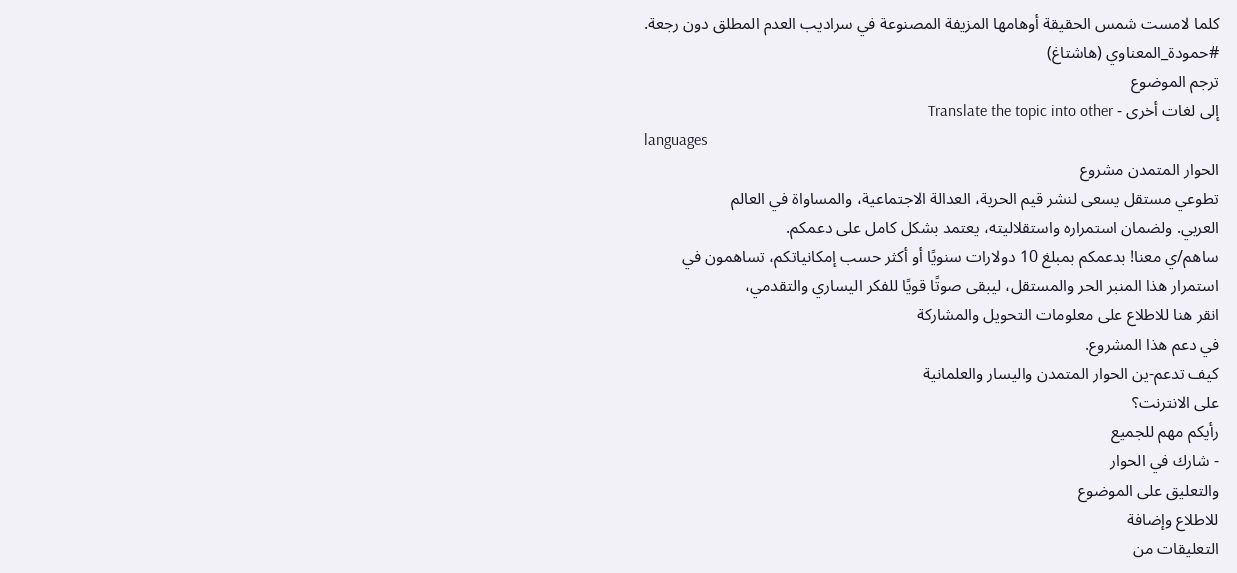كلما لامست شمس الحقيقة أوهامها المزيفة المصنوعة في سراديب العدم المطلق دون رجعة.
#حمودة_المعناوي (هاشتاغ)
ترجم الموضوع
إلى لغات أخرى - Translate the topic into other
languages
الحوار المتمدن مشروع
تطوعي مستقل يسعى لنشر قيم الحرية، العدالة الاجتماعية، والمساواة في العالم
العربي. ولضمان استمراره واستقلاليته، يعتمد بشكل كامل على دعمكم.
ساهم/ي معنا! بدعمكم بمبلغ 10 دولارات سنويًا أو أكثر حسب إمكانياتكم، تساهمون في
استمرار هذا المنبر الحر والمستقل، ليبقى صوتًا قويًا للفكر اليساري والتقدمي،
انقر هنا للاطلاع على معلومات التحويل والمشاركة
في دعم هذا المشروع.
كيف تدعم-ين الحوار المتمدن واليسار والعلمانية
على الانترنت؟
رأيكم مهم للجميع
- شارك في الحوار
والتعليق على الموضوع
للاطلاع وإضافة
التعليقات من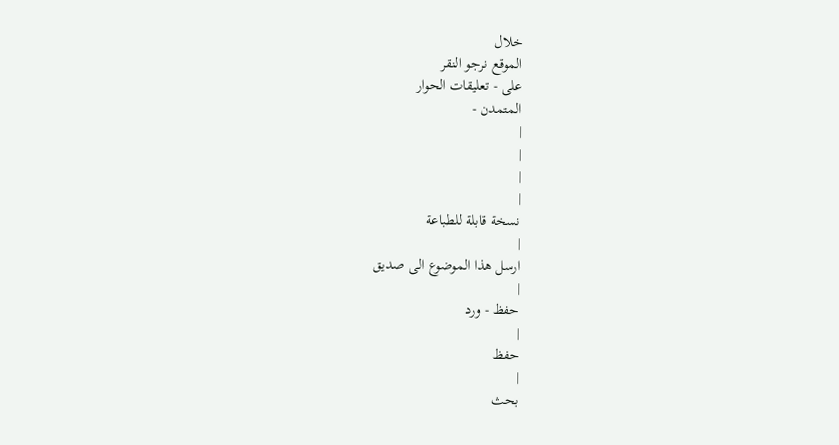خلال
الموقع نرجو النقر
على - تعليقات الحوار
المتمدن -
|
|
|
|
نسخة قابلة للطباعة
|
ارسل هذا الموضوع الى صديق
|
حفظ - ورد
|
حفظ
|
بحث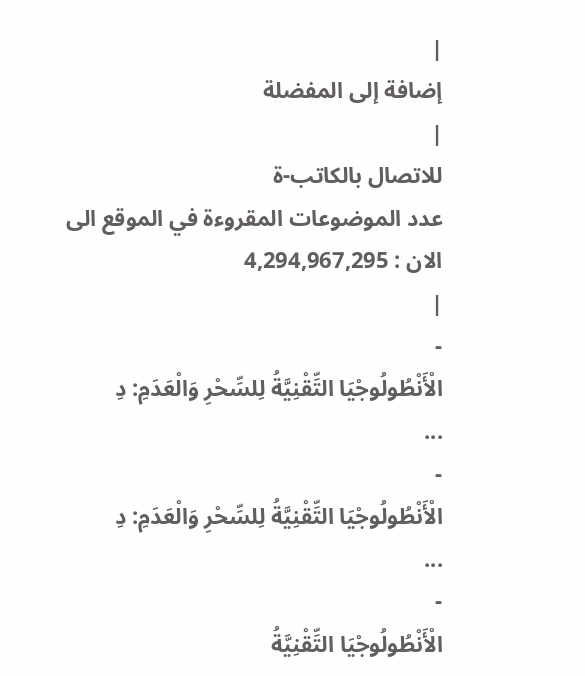|
إضافة إلى المفضلة
|
للاتصال بالكاتب-ة
عدد الموضوعات المقروءة في الموقع الى الان : 4,294,967,295
|
-
الْأَنْطُولُوجْيَا التِّقْنِيَّةُ لِلسِّحْرِ وَالْعَدَمِ: دِ
...
-
الْأَنْطُولُوجْيَا التِّقْنِيَّةُ لِلسِّحْرِ وَالْعَدَمِ: دِ
...
-
الْأَنْطُولُوجْيَا التِّقْنِيَّةُ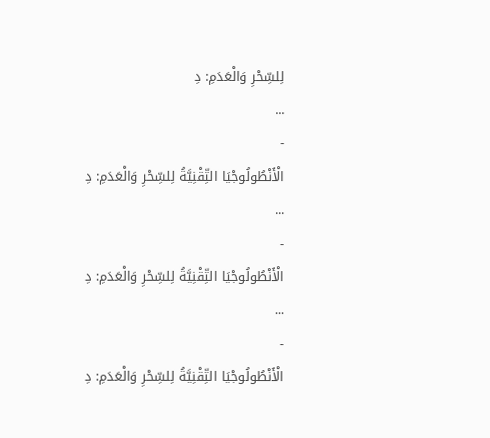لِلسِّحْرِ وَالْعَدَمِ: دِ
...
-
الْأَنْطُولُوجْيَا التِّقْنِيَّةُ لِلسِّحْرِ وَالْعَدَمِ: دِ
...
-
الْأَنْطُولُوجْيَا التِّقْنِيَّةُ لِلسِّحْرِ وَالْعَدَمِ: دِ
...
-
الْأَنْطُولُوجْيَا التِّقْنِيَّةُ لِلسِّحْرِ وَالْعَدَمِ: دِ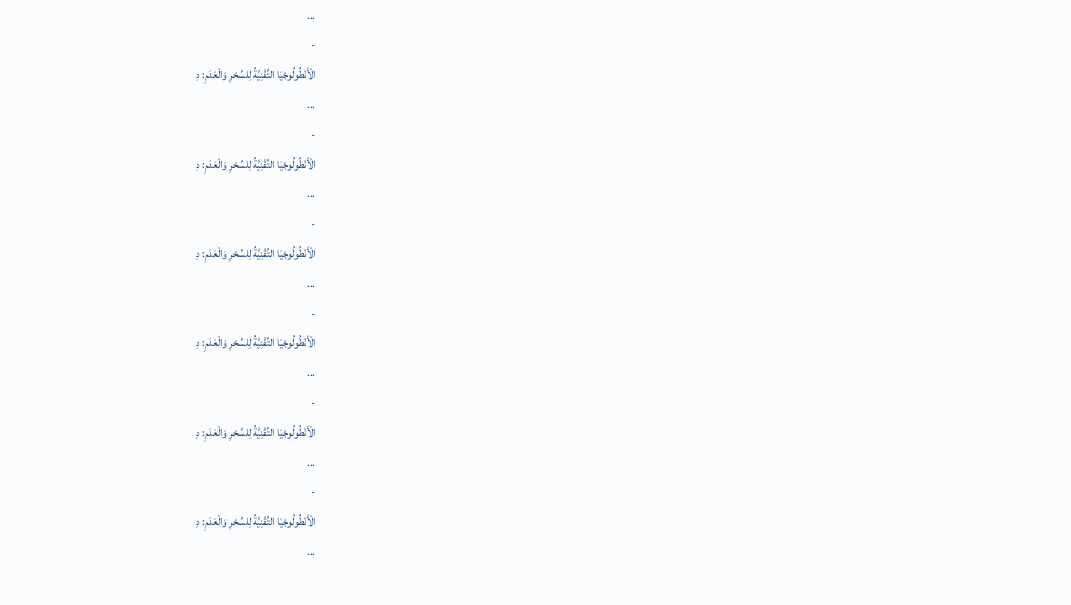...
-
الْأَنْطُولُوجْيَا التِّقْنِيَّةُ لِلسِّحْرِ وَالْعَدَمِ: دِ
...
-
الْأَنْطُولُوجْيَا التِّقْنِيَّةُ لِلسِّحْرِ وَالْعَدَمِ: دِ
...
-
الْأَنْطُولُوجْيَا التِّقْنِيَّةُ لِلسِّحْرِ وَالْعَدَمِ: دِ
...
-
الْأَنْطُولُوجْيَا التِّقْنِيَّةُ لِلسِّحْرِ وَالْعَدَمِ: دِ
...
-
الْأَنْطُولُوجْيَا التِّقْنِيَّةُ لِلسِّحْرِ وَالْعَدَمِ: دِ
...
-
الْأَنْطُولُوجْيَا التِّقْنِيَّةُ لِلسِّحْرِ وَالْعَدَمِ: دِ
...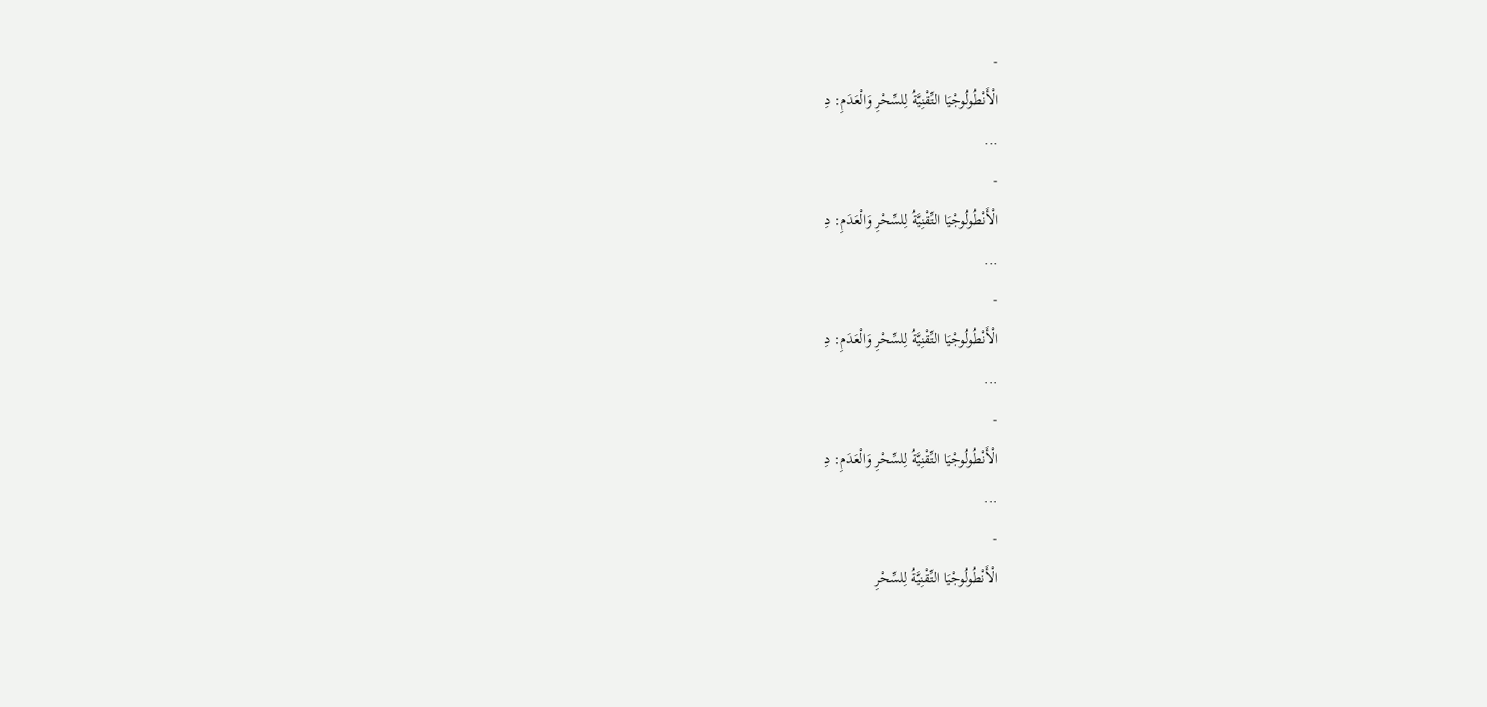-
الْأَنْطُولُوجْيَا التِّقْنِيَّةُ لِلسِّحْرِ وَالْعَدَمِ: دِ
...
-
الْأَنْطُولُوجْيَا التِّقْنِيَّةُ لِلسِّحْرِ وَالْعَدَمِ: دِ
...
-
الْأَنْطُولُوجْيَا التِّقْنِيَّةُ لِلسِّحْرِ وَالْعَدَمِ: دِ
...
-
الْأَنْطُولُوجْيَا التِّقْنِيَّةُ لِلسِّحْرِ وَالْعَدَمِ: دِ
...
-
الْأَنْطُولُوجْيَا التِّقْنِيَّةُ لِلسِّحْرِ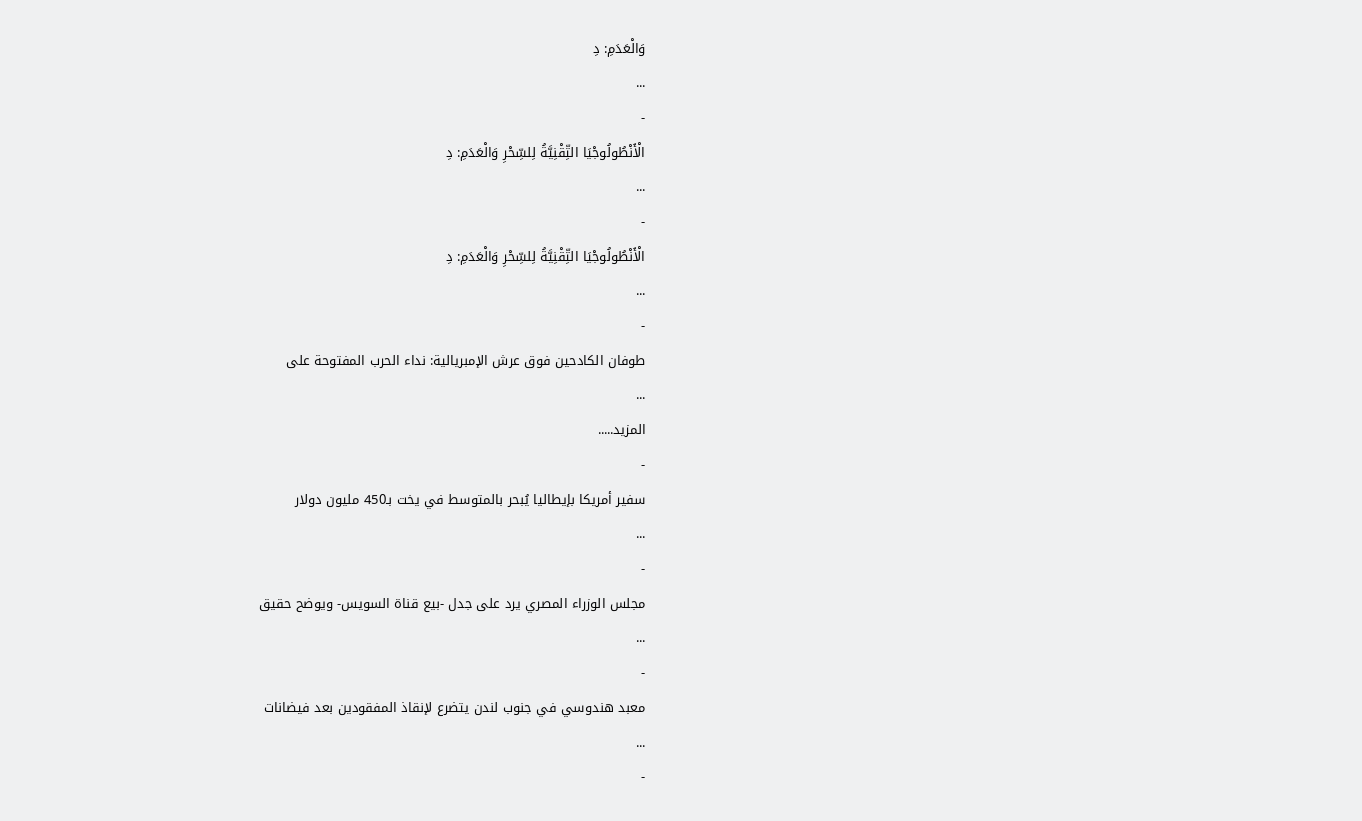وَالْعَدَمِ: دِ
...
-
الْأَنْطُولُوجْيَا التِّقْنِيَّةُ لِلسِّحْرِ وَالْعَدَمِ: دِ
...
-
الْأَنْطُولُوجْيَا التِّقْنِيَّةُ لِلسِّحْرِ وَالْعَدَمِ: دِ
...
-
طوفان الكادحين فوق عرش الإمبريالية: نداء الحرب المفتوحة على
...
المزيد.....
-
سفير أمريكا بإيطاليا يُبحر بالمتوسط في يخت بـ450 مليون دولار
...
-
مجلس الوزراء المصري يرد على جدل -بيع قناة السويس- ويوضح حقيق
...
-
معبد هندوسي في جنوب لندن يتضرع لإنقاذ المفقودين بعد فيضانات
...
-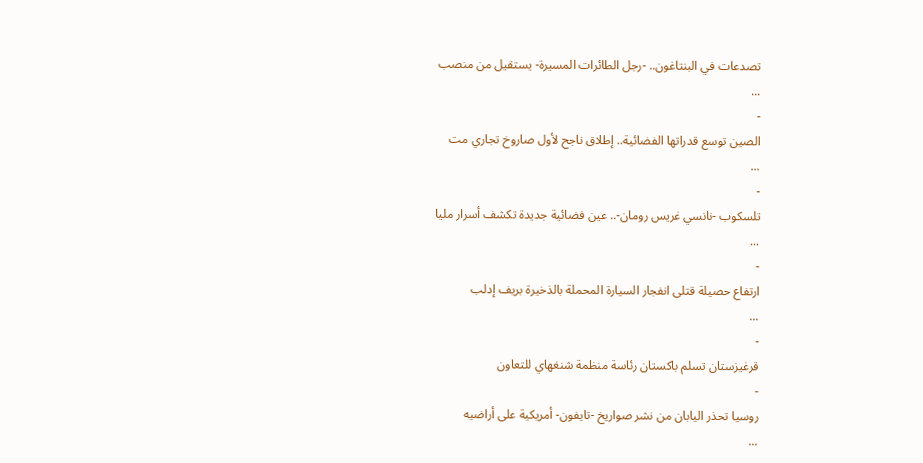تصدعات في البنتاغون.. -رجل الطائرات المسيرة- يستقيل من منصب
...
-
الصين توسع قدراتها الفضائية.. إطلاق ناجح لأول صاروخ تجاري مت
...
-
تلسكوب -نانسي غريس رومان-.. عين فضائية جديدة تكشف أسرار مليا
...
-
ارتفاع حصيلة قتلى انفجار السيارة المحملة بالذخيرة بريف إدلب
...
-
قرغيزستان تسلم باكستان رئاسة منظمة شنغهاي للتعاون
-
روسيا تحذر اليابان من نشر صواريخ -تايفون- أمريكية على أراضيه
...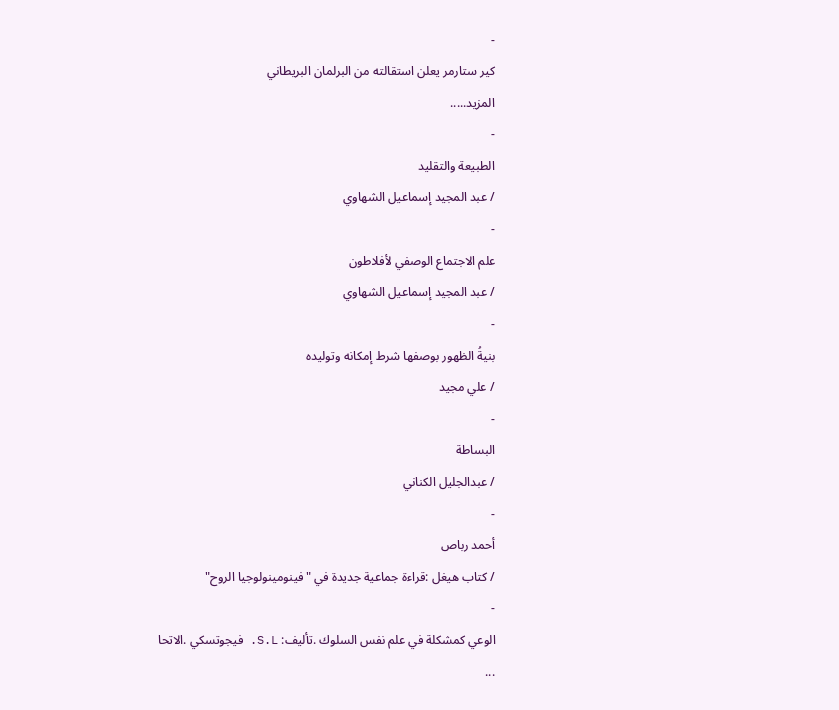-
كير ستارمر يعلن استقالته من البرلمان البريطاني
المزيد.....
-
الطبيعة والتقليد
/ عبد المجيد إسماعيل الشهاوي
-
علم الاجتماع الوصفي لأفلاطون
/ عبد المجيد إسماعيل الشهاوي
-
بنيةُ الظهور بوصفها شرط إمكانه وتوليده
/ علي مجيد
-
البساطة
/ عبدالجليل الكناني
-
أحمد رباص
/ كتاب هيغل :قراءة جماعية جديدة في "فينومينولوجيا الروح"
-
الوعي كمشكلة في علم نفس السلوك .تأليف: S.L. فيجوتسكي .الاتحا
...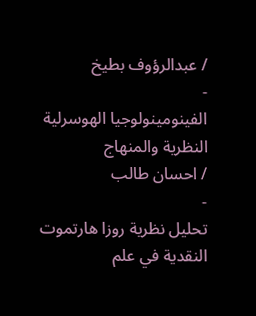/ عبدالرؤوف بطيخ
-
الفينومينولوجيا الهوسرلية النظرية والمنهاج
/ احسان طالب
-
تحليل نظرية روزا هارتموت النقدية في علم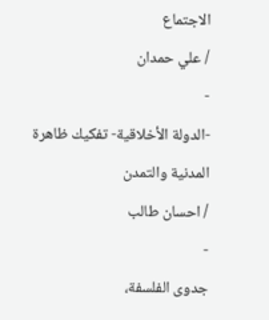الاجتماع
/ علي حمدان
-
-الدولة الأخلاقية- تفكيك ظاهرة المدنية والتمدن
/ احسان طالب
-
جدوى الفلسفة،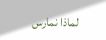لماذا نمارس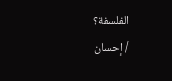الفلسفة؟
/ إحسان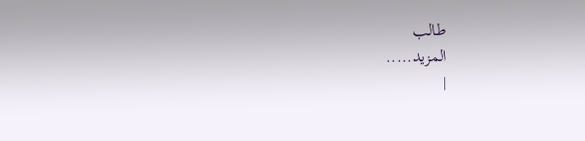طالب
المزيد.....
|